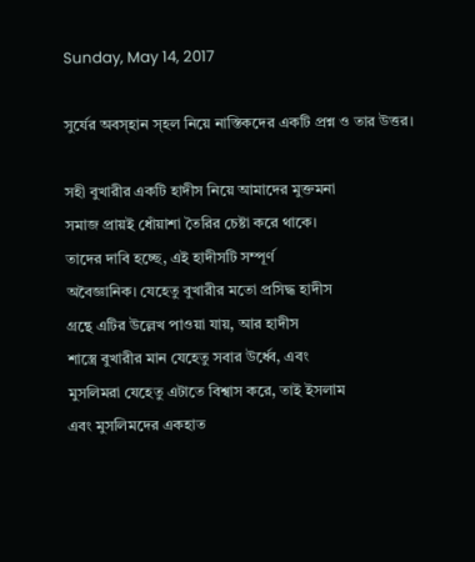Sunday, May 14, 2017

সুর্যের অবস্হান স্হল নিয়ে নাস্তিকদের একটি প্রশ্ন ও তার উত্তর।

সহী বুখারীর একটি হাদীস নিয়ে আমাদের মুক্তমনা
সমাজ প্রায়ই ধোঁয়াশা তৈরির চেষ্টা করে থাকে।
তাদের দাবি হচ্ছে, এই হাদীসটি সম্পূর্ণ
অবৈজ্ঞানিক। যেহেতু বুখারীর মতো প্রসিদ্ধ হাদীস
গ্রন্থে এটির উল্লেখ পাওয়া যায়, আর হাদীস
শাস্ত্রে বুখারীর মান যেহেতু সবার উর্ধ্বে, এবং
মুসলিমরা যেহেতু এটাতে বিশ্বাস করে, তাই ইসলাম
এবং মুসলিমদের একহাত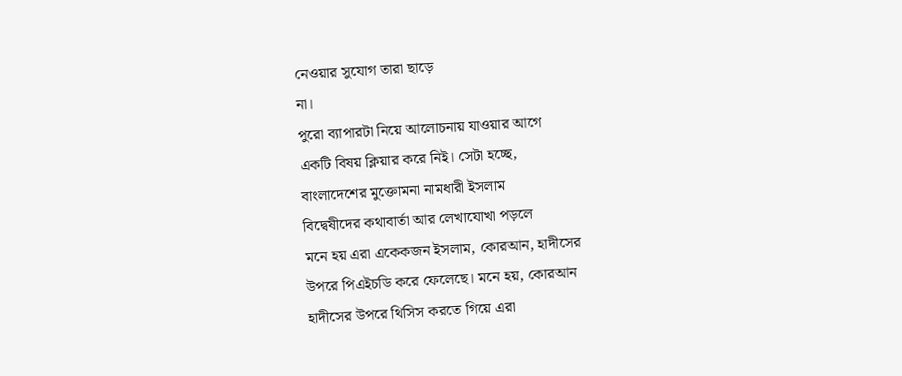নেওয়ার সুযোগ তারা ছাড়ে
না।
পুরো ব্যাপারটা নিয়ে আলোচনায় যাওয়ার আগে
একটি বিষয় ক্লিয়ার করে নিই। সেটা হচ্ছে,
বাংলাদেশের মুক্তোমনা নামধারী ইসলাম
বিদ্বেষীদের কথাবার্তা আর লেখাযোখা পড়লে
মনে হয় এরা একেকজন ইসলাম, কোরআন, হাদীসের
উপরে পিএইচডি করে ফেলেছে। মনে হয়, কোরআন
হাদীসের উপরে থিসিস করতে গিয়ে এরা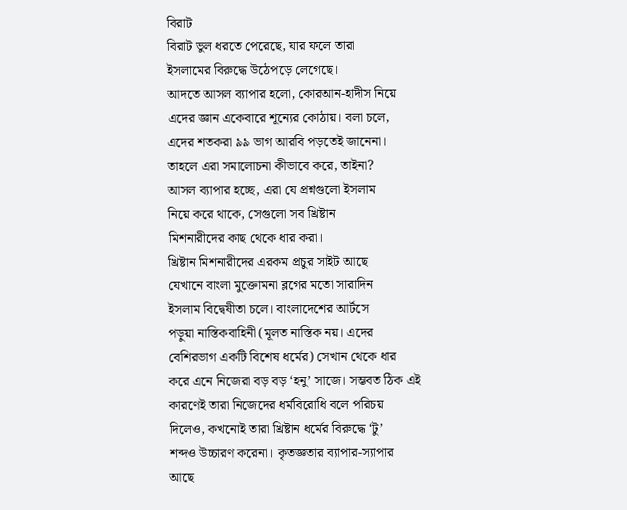বিরাট
বিরাট ভুল ধরতে পেরেছে, যার ফলে তারা
ইসলামের বিরুদ্ধে উঠেপড়ে লেগেছে।
আদতে আসল ব্যাপার হলো, কোরআন-হাদীস নিয়ে
এদের জ্ঞান একেবারে শূন্যের কোঠায়। বলা চলে,
এদের শতকরা ৯৯ ভাগ আরবি পড়তেই জানেনা।
তাহলে এরা সমালোচনা কীভাবে করে, তাইনা?
আসল ব্যাপার হচ্ছে, এরা যে প্রশ্নগুলো ইসলাম
নিয়ে করে থাকে, সেগুলো সব খ্রিষ্টান
মিশনারীদের কাছ থেকে ধার করা।
খ্রিষ্টান মিশনারীদের এরকম প্রচুর সাইট আছে
যেখানে বাংলা মুক্তোমনা ব্লগের মতো সারাদিন
ইসলাম বিদ্বেষীতা চলে। বাংলাদেশের আর্টসে
পড়ুয়া নাস্তিকবাহিনী (মূলত নাস্তিক নয়। এদের
বেশিরভাগ একটি বিশেষ ধর্মের) সেখান থেকে ধার
করে এনে নিজেরা বড় বড় ‘হনু’ সাজে। সম্ভবত ঠিক এই
কারণেই তারা নিজেদের ধর্মবিরোধি বলে পরিচয়
দিলেও, কখনোই তারা খ্রিষ্টান ধর্মের বিরুদ্ধে ‘টু’
শব্দও উচ্চারণ করেনা। কৃতজ্ঞতার ব্যাপার-স্যাপার
আছে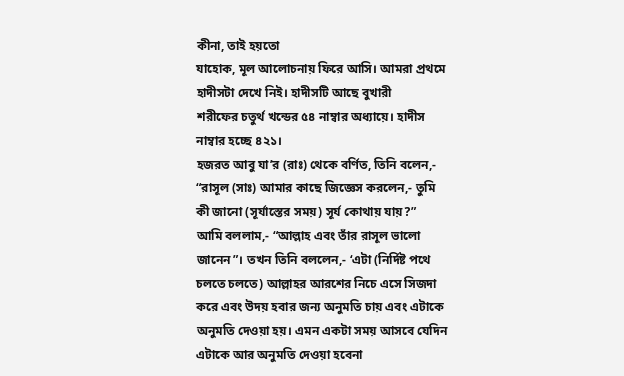কীনা, তাই হয়তো
যাহোক, মূল আলোচনায় ফিরে আসি। আমরা প্রথমে
হাদীসটা দেখে নিই। হাদীসটি আছে বুখারী
শরীফের চতুর্থ খন্ডের ৫৪ নাম্বার অধ্যায়ে। হাদীস
নাম্বার হচ্ছে ৪২১।
হজরত আবু যা’র (রাঃ) থেকে বর্ণিত, তিনি বলেন,-
“রাসূল (সাঃ) আমার কাছে জিজ্ঞেস করলেন,- তুমি
কী জানো (সূর্যাস্তের সময়) সূর্য কোথায় যায়?”
আমি বললাম,- “আল্লাহ এবং তাঁর রাসূল ভালো
জানেন”। তখন তিনি বললেন,- ‘এটা (নির্দিষ্ট পথে
চলতে চলতে) আল্লাহর আরশের নিচে এসে সিজদা
করে এবং উদয় হবার জন্য অনুমতি চায় এবং এটাকে
অনুমতি দেওয়া হয়। এমন একটা সময় আসবে যেদিন
এটাকে আর অনুমতি দেওয়া হবেনা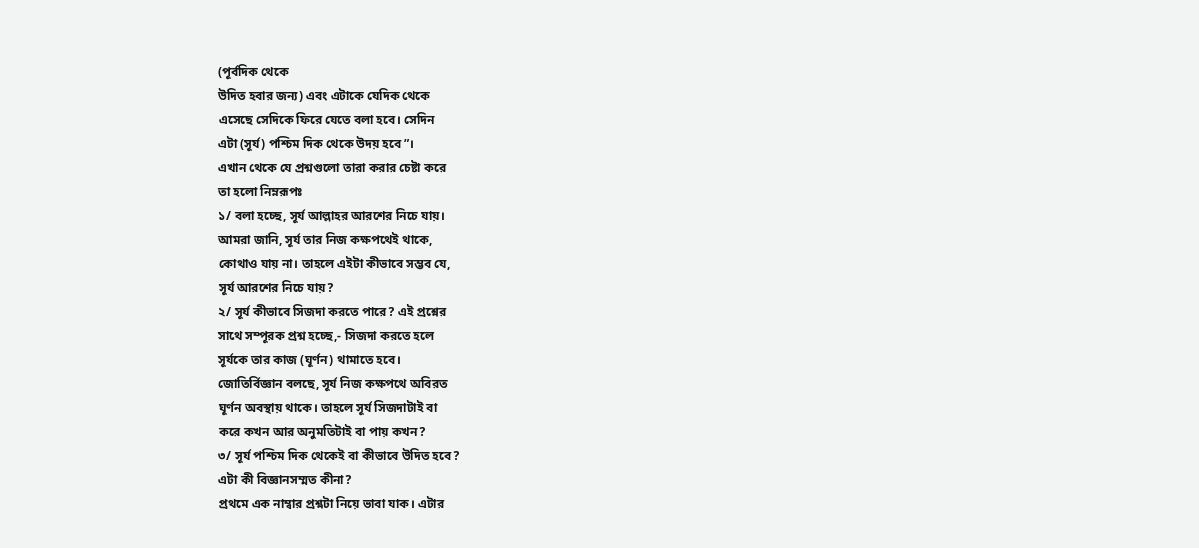(পূর্বদিক থেকে
উদিত হবার জন্য) এবং এটাকে যেদিক থেকে
এসেছে সেদিকে ফিরে যেতে বলা হবে। সেদিন
এটা (সূর্য) পশ্চিম দিক থেকে উদয় হবে”।
এখান থেকে যে প্রশ্নগুলো তারা করার চেষ্টা করে
তা হলো নিম্নরূপঃ
১/ বলা হচ্ছে, সূর্য আল্লাহর আরশের নিচে যায়।
আমরা জানি, সূর্য তার নিজ কক্ষপথেই থাকে,
কোথাও যায় না। তাহলে এইটা কীভাবে সম্ভব যে,
সূর্য আরশের নিচে যায়?
২/ সূর্য কীভাবে সিজদা করতে পারে? এই প্রশ্নের
সাথে সম্পূরক প্রশ্ন হচ্ছে,- সিজদা করতে হলে
সূর্যকে তার কাজ (ঘূর্ণন) থামাতে হবে।
জোতির্বিজ্ঞান বলছে, সূর্য নিজ কক্ষপথে অবিরত
ঘূর্ণন অবস্থায় থাকে। তাহলে সূর্য সিজদাটাই বা
করে কখন আর অনুমতিটাই বা পায় কখন?
৩/ সূর্য পশ্চিম দিক থেকেই বা কীভাবে উদিত হবে?
এটা কী বিজ্ঞানসম্মত কীনা?
প্রথমে এক নাম্বার প্রশ্নটা নিয়ে ভাবা যাক। এটার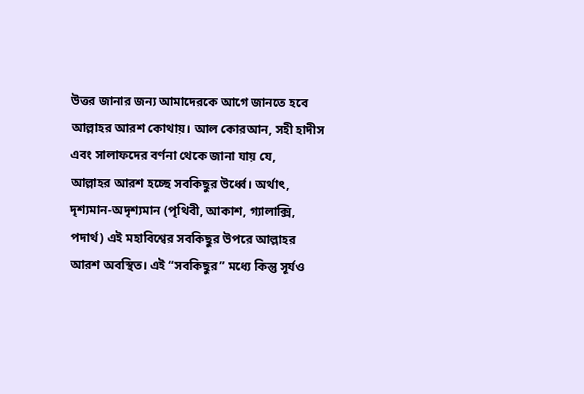উত্তর জানার জন্য আমাদেরকে আগে জানতে হবে
আল্লাহর আরশ কোথায়। আল কোরআন, সহী হাদীস
এবং সালাফদের বর্ণনা থেকে জানা যায় যে,
আল্লাহর আরশ হচ্ছে সবকিছুর উর্ধ্বে। অর্থাৎ,
দৃশ্যমান-অদৃশ্যমান (পৃথিবী, আকাশ, গ্যালাক্সি,
পদার্থ) এই মহাবিশ্বের সবকিছুর উপরে আল্লাহর
আরশ অবস্থিত। এই “সবকিছুর” মধ্যে কিন্তু সূর্যও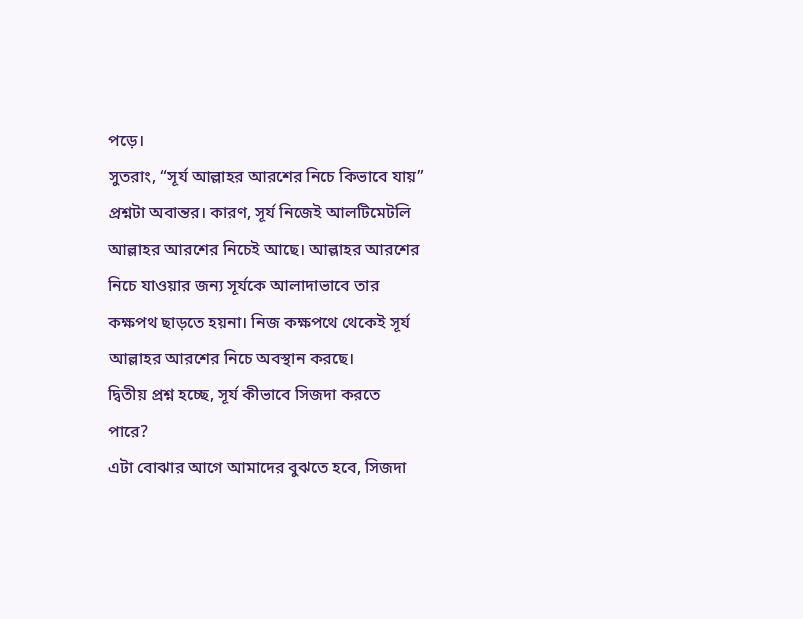পড়ে।
সুতরাং, “সূর্য আল্লাহর আরশের নিচে কিভাবে যায়”
প্রশ্নটা অবান্তর। কারণ, সূর্য নিজেই আলটিমেটলি
আল্লাহর আরশের নিচেই আছে। আল্লাহর আরশের
নিচে যাওয়ার জন্য সূর্যকে আলাদাভাবে তার
কক্ষপথ ছাড়তে হয়না। নিজ কক্ষপথে থেকেই সূর্য
আল্লাহর আরশের নিচে অবস্থান করছে।
দ্বিতীয় প্রশ্ন হচ্ছে, সূর্য কীভাবে সিজদা করতে
পারে?
এটা বোঝার আগে আমাদের বুঝতে হবে, সিজদা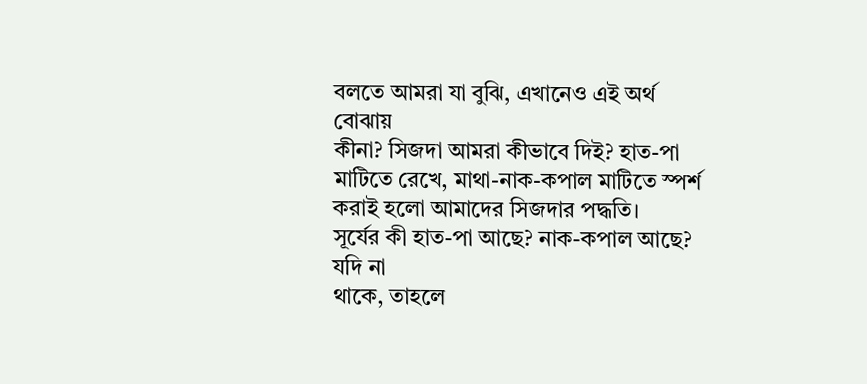বলতে আমরা যা বুঝি, এখানেও এই অর্থ বোঝায়
কীনা? সিজদা আমরা কীভাবে দিই? হাত-পা
মাটিতে রেখে, মাথা-নাক-কপাল মাটিতে স্পর্শ
করাই হলো আমাদের সিজদার পদ্ধতি।
সূর্যের কী হাত-পা আছে? নাক-কপাল আছে? যদি না
থাকে, তাহলে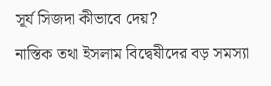সূর্য সিজদা কীভাবে দেয়?
নাস্তিক তথা ইসলাম বিদ্বেষীদের বড় সমস্যা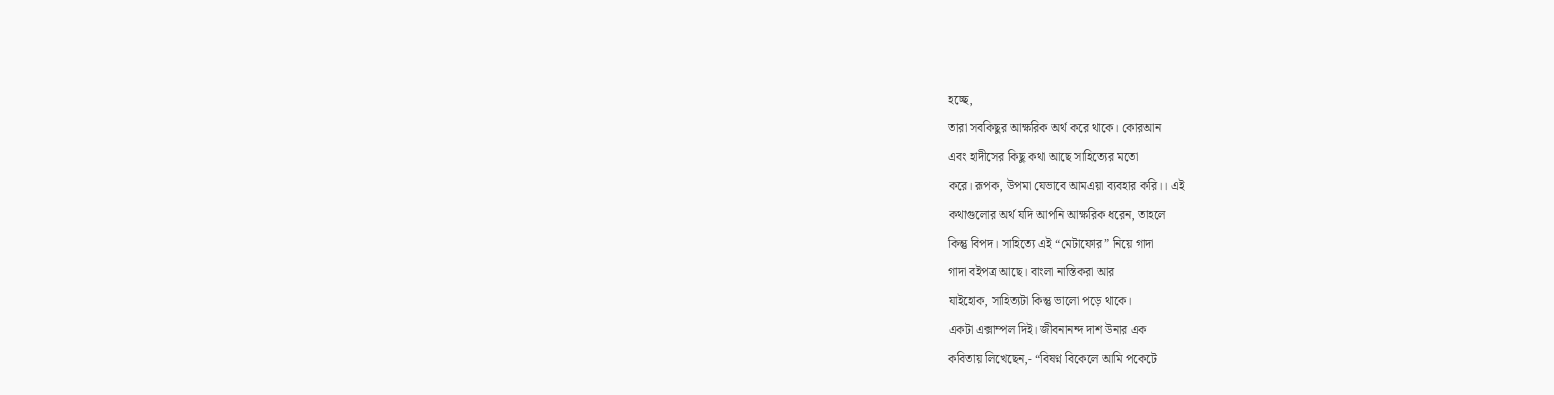হচ্ছে,
তারা সবকিছুর আক্ষরিক অর্থ করে থাকে। কোরআন
এবং হাদীসের কিছু কথা আছে সাহিত্যের মতো
করে। রূপক, উপমা যেভাবে আমএয়া ব্যবহার করি।। এই
কথাগুলোর অর্থ যদি আপনি আক্ষরিক ধরেন, তাহলে
কিন্তু বিপদ। সাহিত্যে এই “মেটাফোর” নিয়ে গাদা
গাদা বইপত্র আছে। বাংলা নাস্তিকরা আর
যাইহোক, সাহিত্যটা কিন্তু ভালো পড়ে থাকে।
একটা এক্সাম্পল দিই। জীবনানন্দ দাশ উনার এক
কবিতায় লিখেছেন,- “বিষণ্ন বিকেলে আমি পকেটে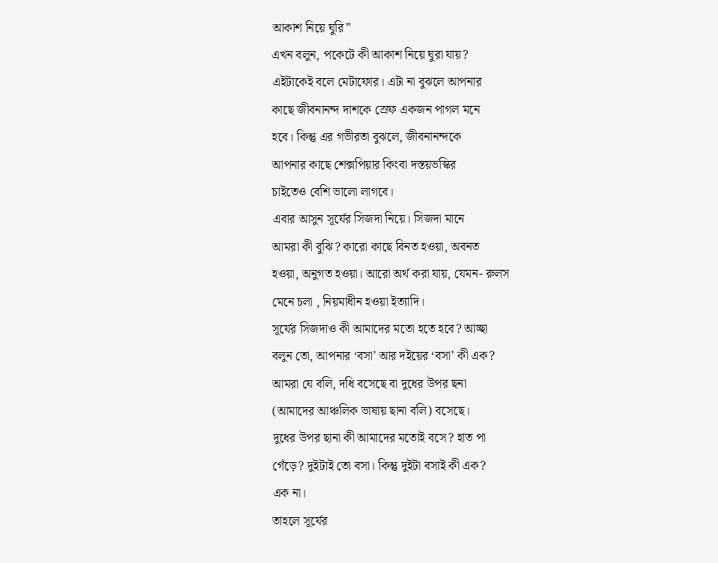আকাশ নিয়ে ঘুরি”
এখন বলুন, পকেটে কী আকাশ নিয়ে ঘুরা যায়?
এইটাকেই বলে মেটাফোর। এটা না বুঝলে আপনার
কাছে জীবনানন্দ দাশকে স্রেফ একজন পাগল মনে
হবে। কিন্তু এর গভীরতা বুঝলে, জীবনানন্দকে
আপনার কাছে শেক্সপিয়ার কিংবা দস্তয়ভস্কির
চাইতেও বেশি ভালো লাগবে।
এবার আসুন সূর্যের সিজদা নিয়ে। সিজদা মানে
আমরা কী বুঝি? কারো কাছে বিনত হওয়া, অবনত
হওয়া, অনুগত হওয়া। আরো অর্থ করা যায়, যেমন- রুলস
মেনে চলা , নিয়মাধীন হওয়া ইত্যাদি।
সূর্যের সিজদাও কী আমাদের মতো হতে হবে? আচ্ছা
বলুন তো, আপনার ‘বসা’ আর দইয়ের ‘বসা’ কী এক?
আমরা যে বলি, দধি বসেছে বা দুধের উপর ছনা
(আমাদের আঞ্চলিক ভাষায় ছানা বলি) বসেছে।
দুধের উপর ছানা কী আমাদের মতোই বসে? হাত পা
গেঁড়ে? দুইটাই তো বসা। কিন্তু দুইটা বসাই কী এক?
এক না।
তাহলে সূর্যের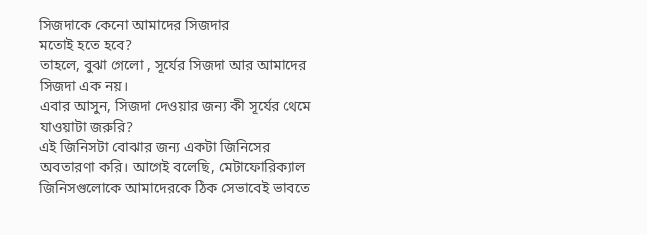সিজদাকে কেনো আমাদের সিজদার
মতোই হতে হবে?
তাহলে, বুঝা গেলো , সূর্যের সিজদা আর আমাদের
সিজদা এক নয়।
এবার আসুন, সিজদা দেওয়ার জন্য কী সূর্যের থেমে
যাওয়াটা জরুরি?
এই জিনিসটা বোঝার জন্য একটা জিনিসের
অবতারণা করি। আগেই বলেছি, মেটাফোরিক্যাল
জিনিসগুলোকে আমাদেরকে ঠিক সেভাবেই ভাবতে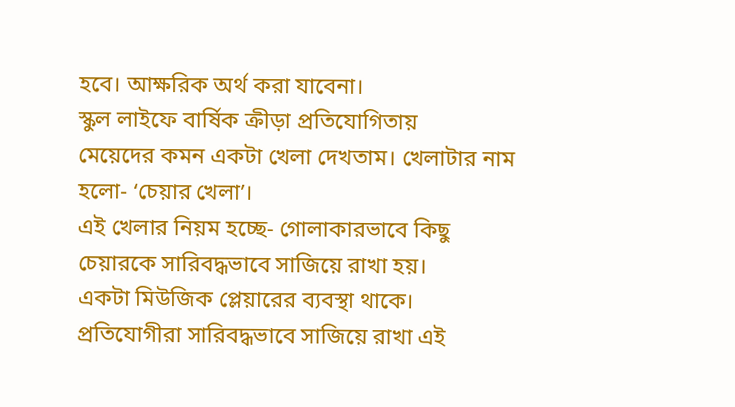হবে। আক্ষরিক অর্থ করা যাবেনা।
স্কুল লাইফে বার্ষিক ক্রীড়া প্রতিযোগিতায়
মেয়েদের কমন একটা খেলা দেখতাম। খেলাটার নাম
হলো- ‘চেয়ার খেলা’।
এই খেলার নিয়ম হচ্ছে- গোলাকারভাবে কিছু
চেয়ারকে সারিবদ্ধভাবে সাজিয়ে রাখা হয়।
একটা মিউজিক প্লেয়ারের ব্যবস্থা থাকে।
প্রতিযোগীরা সারিবদ্ধভাবে সাজিয়ে রাখা এই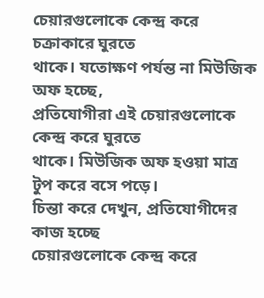চেয়ারগুলোকে কেন্দ্র করে চক্রাকারে ঘুরতে
থাকে। যতোক্ষণ পর্যন্ত না মিউজিক অফ হচ্ছে,
প্রতিযোগীরা এই চেয়ারগুলোকে কেন্দ্র করে ঘুরতে
থাকে। মিউজিক অফ হওয়া মাত্র টুপ করে বসে পড়ে।
চিন্তা করে দেখুন, প্রতিযোগীদের কাজ হচ্ছে
চেয়ারগুলোকে কেন্দ্র করে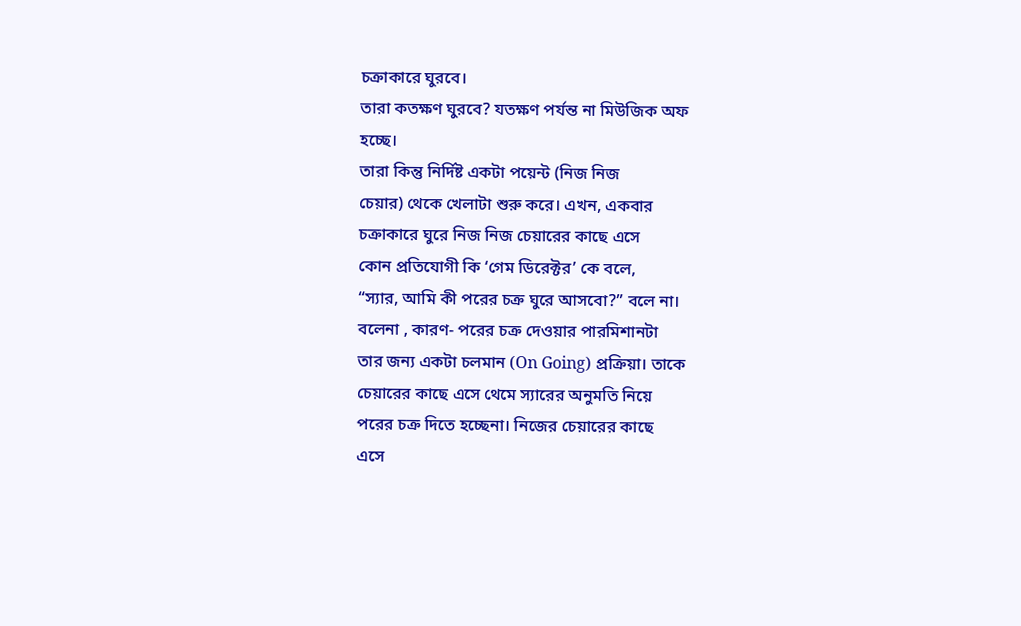চক্রাকারে ঘুরবে।
তারা কতক্ষণ ঘুরবে? যতক্ষণ পর্যন্ত না মিউজিক অফ
হচ্ছে।
তারা কিন্তু নির্দিষ্ট একটা পয়েন্ট (নিজ নিজ
চেয়ার) থেকে খেলাটা শুরু করে। এখন, একবার
চক্রাকারে ঘুরে নিজ নিজ চেয়ারের কাছে এসে
কোন প্রতিযোগী কি ‘গেম ডিরেক্টর’ কে বলে,
“স্যার, আমি কী পরের চক্র ঘুরে আসবো?” বলে না।
বলেনা , কারণ- পরের চক্র দেওয়ার পারমিশানটা
তার জন্য একটা চলমান (On Going) প্রক্রিয়া। তাকে
চেয়ারের কাছে এসে থেমে স্যারের অনুমতি নিয়ে
পরের চক্র দিতে হচ্ছেনা। নিজের চেয়ারের কাছে
এসে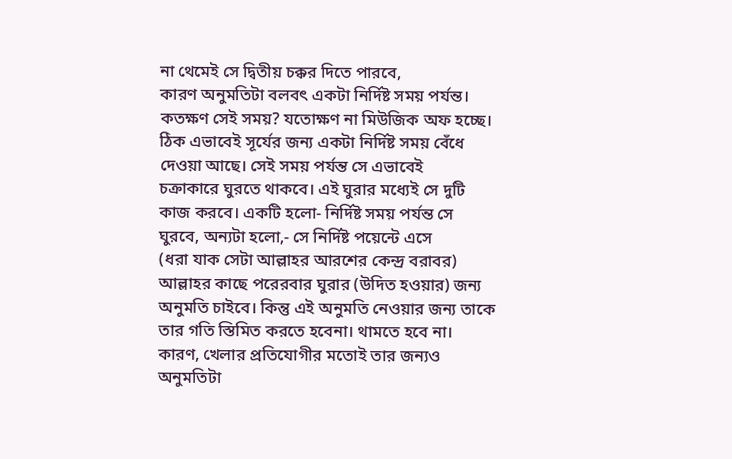না থেমেই সে দ্বিতীয় চক্কর দিতে পারবে,
কারণ অনুমতিটা বলবৎ একটা নির্দিষ্ট সময় পর্যন্ত।
কতক্ষণ সেই সময়? যতোক্ষণ না মিউজিক অফ হচ্ছে।
ঠিক এভাবেই সূর্যের জন্য একটা নির্দিষ্ট সময় বেঁধে
দেওয়া আছে। সেই সময় পর্যন্ত সে এভাবেই
চক্রাকারে ঘুরতে থাকবে। এই ঘুরার মধ্যেই সে দুটি
কাজ করবে। একটি হলো- নির্দিষ্ট সময় পর্যন্ত সে
ঘুরবে, অন্যটা হলো,- সে নির্দিষ্ট পয়েন্টে এসে
(ধরা যাক সেটা আল্লাহর আরশের কেন্দ্র বরাবর)
আল্লাহর কাছে পরেরবার ঘুরার (উদিত হওয়ার) জন্য
অনুমতি চাইবে। কিন্তু এই অনুমতি নেওয়ার জন্য তাকে
তার গতি স্তিমিত করতে হবেনা। থামতে হবে না।
কারণ, খেলার প্রতিযোগীর মতোই তার জন্যও
অনুমতিটা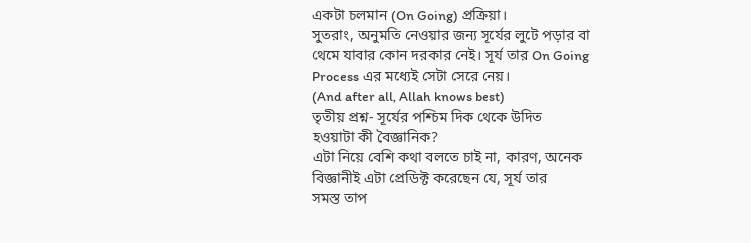একটা চলমান (On Going) প্রক্রিয়া।
সুতরাং, অনুমতি নেওয়ার জন্য সূর্যের লুটে পড়ার বা
থেমে যাবার কোন দরকার নেই। সূর্য তার On Going
Process এর মধ্যেই সেটা সেরে নেয়।
(And after all, Allah knows best)
তৃতীয় প্রশ্ন- সূর্যের পশ্চিম দিক থেকে উদিত
হওয়াটা কী বৈজ্ঞানিক?
এটা নিয়ে বেশি কথা বলতে চাই না, কারণ, অনেক
বিজ্ঞানীই এটা প্রেডিক্ট করেছেন যে, সূর্য তার
সমস্ত তাপ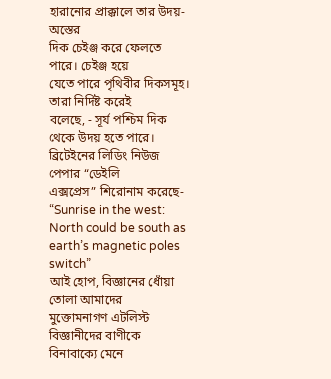হারানোর প্রাক্কালে তার উদয়-অস্তের
দিক চেইঞ্জ করে ফেলতে পারে। চেইঞ্জ হয়ে
যেতে পারে পৃথিবীর দিকসমূহ। তারা নির্দিষ্ট করেই
বলেছে, - সূর্য পশ্চিম দিক থেকে উদয় হতে পারে।
ব্রিটেইনের লিডিং নিউজ পেপার “ডেইলি
এক্সপ্রেস” শিরোনাম করেছে- “Sunrise in the west:
North could be south as earth’s magnetic poles switch”
আই হোপ, বিজ্ঞানের ধোঁয়া তোলা আমাদের
মুক্তোমনাগণ এটলিস্ট বিজ্ঞানীদের বাণীকে
বিনাবাক্যে মেনে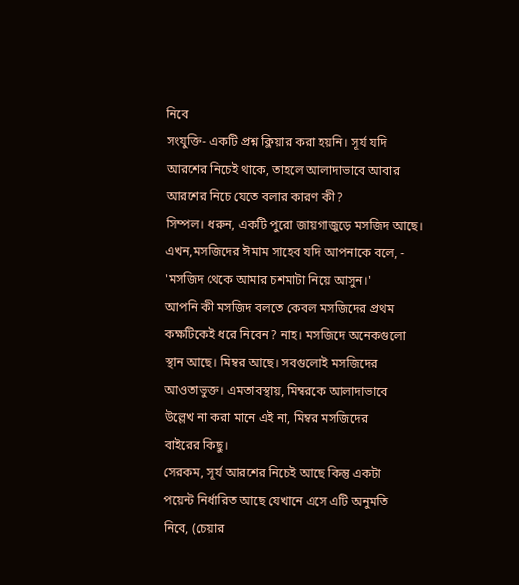নিবে
সংযুক্তি- একটি প্রশ্ন ক্লিয়ার করা হয়নি। সূর্য যদি
আরশের নিচেই থাকে, তাহলে আলাদাভাবে আবার
আরশের নিচে যেতে বলার কারণ কী?
সিম্পল। ধরুন, একটি পুরো জায়গাজুড়ে মসজিদ আছে।
এখন,মসজিদের ঈমাম সাহেব যদি আপনাকে বলে, -
'মসজিদ থেকে আমার চশমাটা নিয়ে আসুন।'
আপনি কী মসজিদ বলতে কেবল মসজিদের প্রথম
কক্ষটিকেই ধরে নিবেন? নাহ। মসজিদে অনেকগুলো
স্থান আছে। মিম্বর আছে। সবগুলোই মসজিদের
আওতাভুক্ত। এমতাবস্থায়, মিম্বরকে আলাদাভাবে
উল্লেখ না করা মানে এই না, মিম্বর মসজিদের
বাইরের কিছু।
সেরকম, সূর্য আরশের নিচেই আছে কিন্তু একটা
পয়েন্ট নির্ধারিত আছে যেখানে এসে এটি অনুমতি
নিবে, (চেয়ার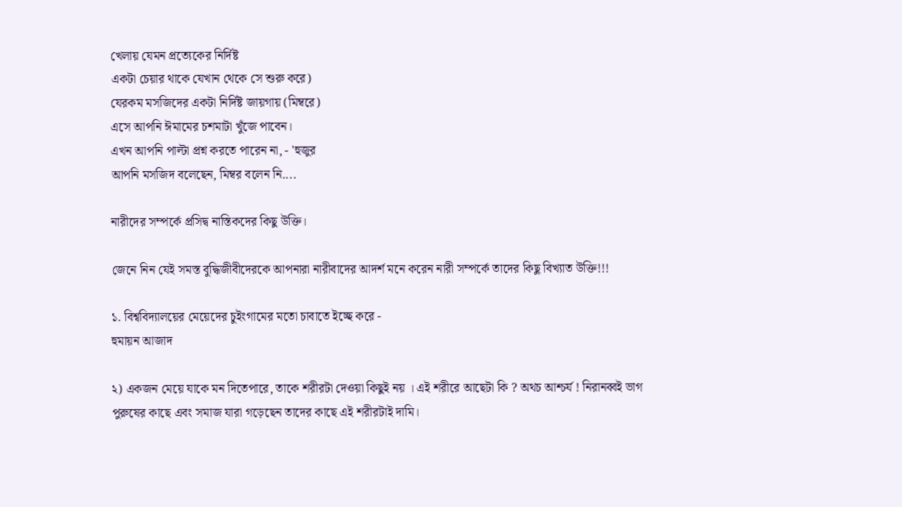খেলায় যেমন প্রত্যেকের নির্দিষ্ট
একটা চেয়ার থাকে যেখান থেকে সে শুরু করে)
যেরকম মসজিদের একটা নির্দিষ্ট জায়গায় (মিম্বরে)
এসে আপনি ঈমামের চশমাটা খুঁজে পাবেন।
এখন আপনি পাল্টা প্রশ্ন করতে পারেন না, - 'হুজুর
আপনি মসজিদ বলেছেন, মিম্বর বলেন নি....

নারীদের সম্পর্কে প্রসিদ্ব নাস্তিকদের কিছু উক্তি।

জেনে নিন যেই সমস্ত বুদ্ধিজীবীদেরকে আপনারা নারীবাদের আদর্শ মনে করেন নারী সম্পর্কে তাদের কিছু বিখ্যাত উক্তি!!!

১. বিশ্ববিদ্যালয়ের মেয়েদের চুইংগামের মতো চাবাতে ইচ্ছে করে -
হুমায়ন আজাদ

২) একজন মেয়ে যাকে মন দিতেপারে, তাকে শরীরটা দেওয়া কিছুই নয় । এই শরীরে আছেটা কি ? অথচ আশ্চর্য ! নিরানব্বই ভাগ পুরুষের কাছে এবং সমাজ যারা গড়েছেন তাদের কাছে এই শরীরটাই দামি।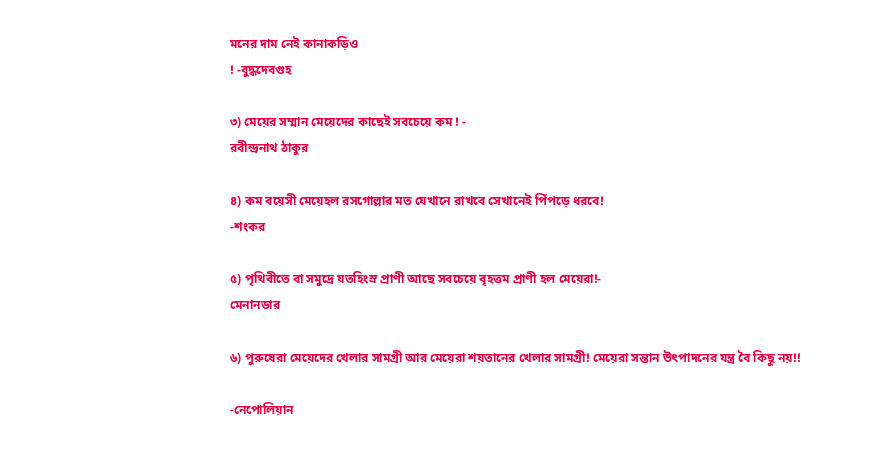মনের দাম নেই কানাকড়িও
! -বুদ্ধদেবগুহ

৩) মেয়ের সম্মান মেয়েদের কাছেই সবচেয়ে কম ! -
রবীন্দ্রনাথ ঠাকুর

৪) কম বয়েসী মেয়েহল রসগোল্লার মত যেখানে রাখবে সেখানেই পিঁপড়ে ধরবে!
-শংকর

৫) পৃথিবীতে বা সমুদ্রে যতহিংস্র প্রাণী আছে সবচেয়ে বৃহত্তম প্রাণী হল মেয়েরা!-
মেনানডার

৬) পুরুষেরা মেয়েদের খেলার সামগ্রী আর মেয়েরা শয়তানের খেলার সামগ্রী! মেয়েরা সন্তান উৎপাদনের যন্ত্র বৈ কিছু নয়!!

-নেপোলিয়ান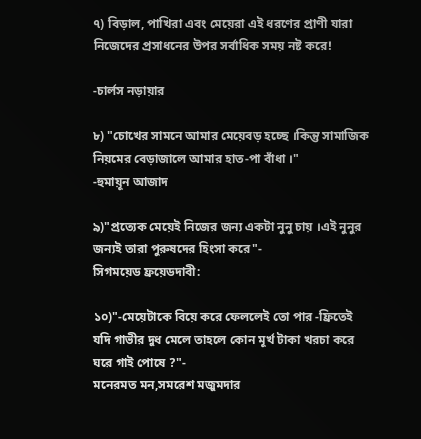৭) বিড়াল, পাখিরা এবং মেয়েরা এই ধরণের প্রাণী যারা নিজেদের প্রসাধনের উপর সর্বাধিক সময় নষ্ট করে!

-চার্লস নড়ায়ার

৮) "চোখের সামনে আমার মেয়েবড় হচ্ছে ।কিন্তু সামাজিক নিয়মের বেড়াজালে আমার হাত-পা বাঁধা ।"
-হুমায়ূন আজাদ

৯)"প্রত্যেক মেয়েই নিজের জন্য একটা নুনু চায় ।এই নুনুর জন্যই তারা পুরুষদের হিংসা করে"-
সিগময়েড ফ্রয়েডদাবী:

১০)"-মেয়েটাকে বিয়ে করে ফেললেই তো পার -ফ্রিতেই যদি গাভীর দুধ মেলে তাহলে কোন মূর্খ টাকা খরচা করে ঘরে গাই পোষে ?"-
মনেরমত মন,সমরেশ মজুমদার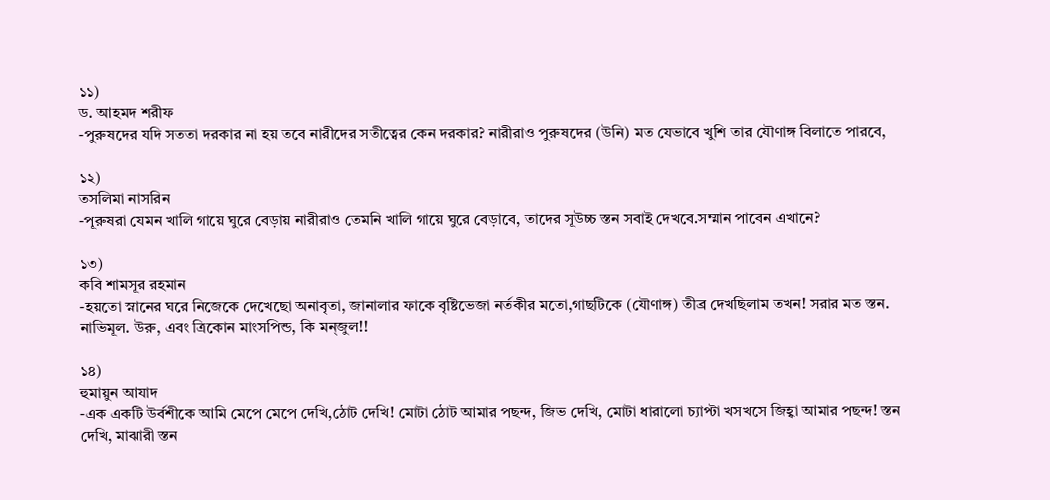১১)
ড. আহমদ শরীফ
-পুরুষদের যদি সততা দরকার না হয় তবে নারীদের সতীত্বের কেন দরকার? নারীরাও পুরুষদের (উনি) মত যেভাবে খুশি তার যৌণাঙ্গ বিলাতে পারবে,

১২)
তসলিমা নাসরিন
-পূরুষরা যেমন খালি গায়ে ঘুরে বেড়ায় নারীরাও তেমনি খালি গায়ে ঘুরে বেড়াবে, তাদের সূউচ্চ স্তন সবাই দেখবে.সম্মান পাবেন এখানে?

১৩)
কবি শামসূর রহমান
-হয়তো স্নানের ঘরে নিজেকে দেখেছো অনাবৃতা, জানালার ফাকে বৃষ্টিভেজা নর্তকীর মতো,গাছটিকে (যৌণাঙ্গ) তীব্র দেখছিলাম তখন! সরার মত স্তন. নাভিমূল. উরু, এবং ত্রিকোন মাংসপিন্ড, কি মন্জুল!!

১৪)
হুমায়ুন আযাদ
-এক একটি উর্বশীকে আমি মেপে মেপে দেখি,ঠোট দেখি! মোটা ঠোট আমার পছন্দ, জিভ দেখি, মোটা ধারালো চ্যাপ্টা খসখসে জিহ্বা আমার পছন্দ! স্তন দেখি, মাঝারী স্তন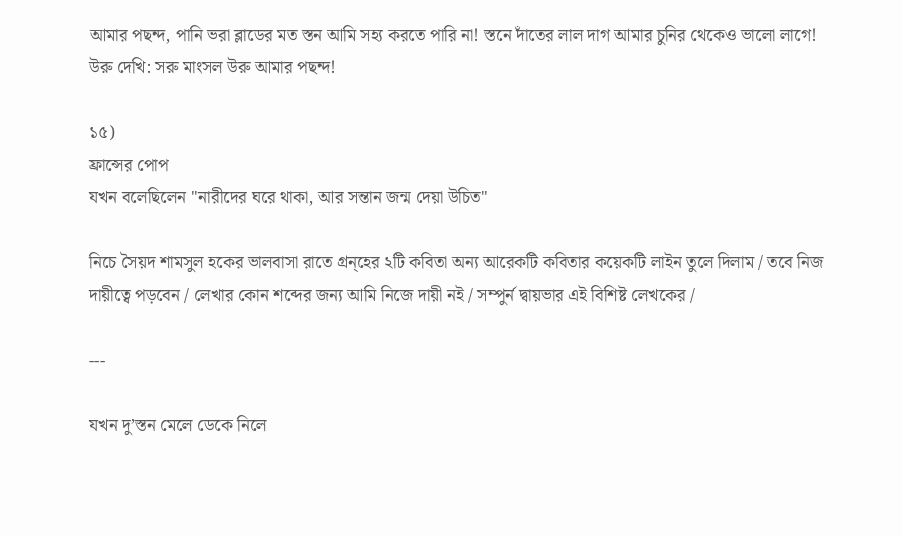আমার পছন্দ, পানি ভরা ব্লাডের মত স্তন আমি সহ্য করতে পারি না! স্তনে দাঁতের লাল দাগ আমার চুনির থেকেও ভালো লাগে! উরু দেখি: সরু মাংসল উরু আমার পছন্দ!

১৫)
ফ্রান্সের পোপ
যখন বলেছিলেন ''নারীদের ঘরে থাকা, আর সন্তান জন্ম দেয়া উচিত''

নিচে সৈয়দ শামসুল হকের ভালবাসা রাতে গ্রন্হের ২টি কবিতা অন্য আরেকটি কবিতার কয়েকটি লাইন তুলে দিলাম / তবে নিজ দায়ীত্বে পড়বেন / লেখার কোন শব্দের জন্য আমি নিজে দায়ী নই / সম্পুর্ন দ্বায়ভার এই বিশিষ্ট লেখকের /

---

যখন দু’স্তন মেলে ডেকে নিলে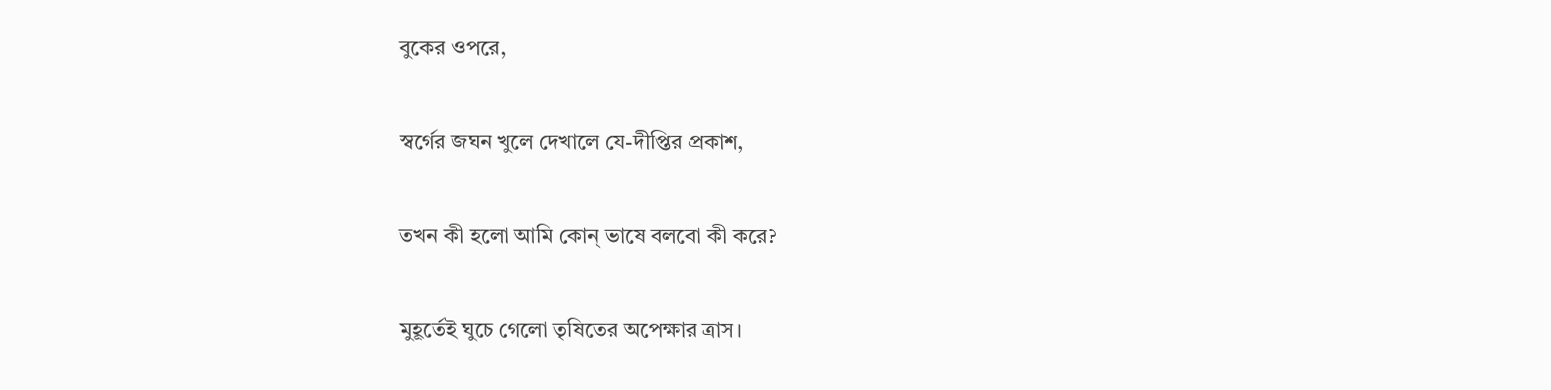বুকের ওপরে,

স্বর্গের জঘন খুলে দেখালে যে-দীপ্তির প্রকাশ,

তখন কী হলো আমি কোন্ ভাষে বলবো কী করে?

মুহূর্তেই ঘুচে গেলো তৃষিতের অপেক্ষার ত্রাস।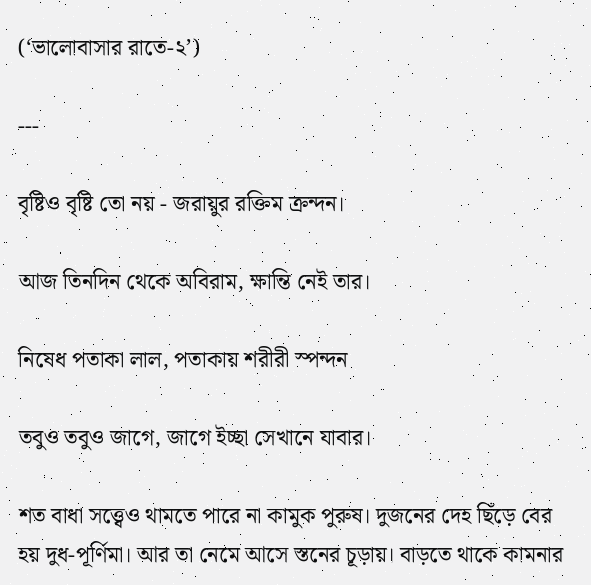(‘ভালোবাসার রাতে-২’)

---

বৃষ্টিও বৃষ্টি তো নয় - জরায়ুর রক্তিম ক্রন্দন।

আজ তিনদিন থেকে অবিরাম, ক্ষান্তি নেই তার।

নিষেধ পতাকা লাল, পতাকায় শরীরী স্পন্দন

তবুও তবুও জাগে, জাগে ইচ্ছা সেখানে যাবার।

শত বাধা সত্ত্বেও থামতে পারে না কামুক পুরুষ। দুজনের দেহ ছিঁড়ে বের হয় দুধ-পূর্ণিমা। আর তা নেমে আসে স্তনের চূড়ায়। বাড়তে থাকে কামনার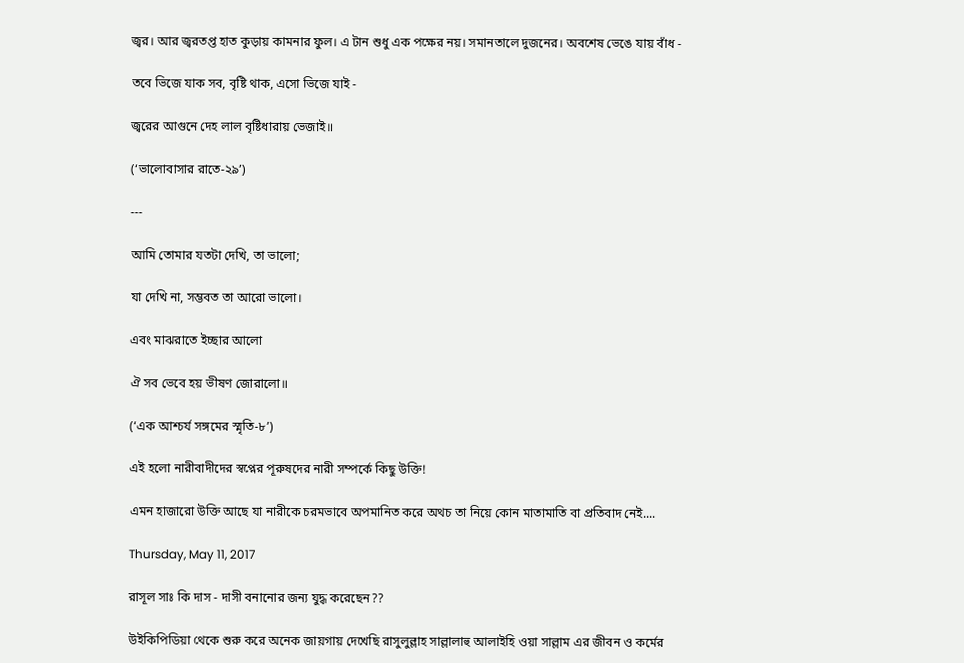জ্বর। আর জ্বরতপ্ত হাত কুড়ায় কামনার ফুল। এ টান শুধু এক পক্ষের নয়। সমানতালে দুজনের। অবশেষ ভেঙে যায় বাঁধ -

তবে ভিজে যাক সব, বৃষ্টি থাক, এসো ভিজে যাই -

জ্বরের আগুনে দেহ লাল বৃষ্টিধারায় ভেজাই॥

(‘ভালোবাসার রাতে-২৯’)

---

আমি তোমার যতটা দেখি, তা ভালো;

যা দেখি না, সম্ভবত তা আরো ভালো।

এবং মাঝরাতে ইচ্ছার আলো

ঐ সব ভেবে হয় ভীষণ জোরালো॥

(‘এক আশ্চর্য সঙ্গমের স্মৃতি-৮’)

এই হলো নারীবাদীদের স্বপ্নের পূরুষদের নারী সম্পর্কে কিছু উক্তি!

এমন হাজারো উক্তি আছে যা নারীকে চরমভাবে অপমানিত করে অথচ তা নিয়ে কোন মাতামাতি বা প্রতিবাদ নেই....

Thursday, May 11, 2017

রাসূল সাঃ কি দাস - দাসী বনানোর জন্য যুদ্ধ করেছেন??

উইকিপিডিয়া থেকে শুরু করে অনেক জায়গায় দেখেছি রাসুলুল্লাহ সাল্লালাহু আলাইহি ওয়া সাল্লাম এর জীবন ও কর্মের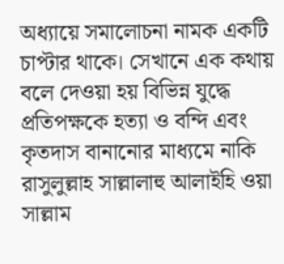অধ্যায়ে সমালোচনা নামক একটি চাপ্টার থাকে। সেখানে এক কথায় বলে দেওয়া হয় বিভিন্ন যুদ্ধে প্রতিপক্ষকে হত্যা ও বন্দি এবং কৃতদাস বানানোর মাধ্যমে নাকি রাসুলুল্লাহ সাল্লালাহু আলাইহি ওয়া সাল্লাম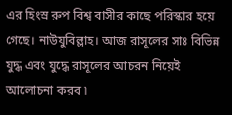এর হিংস্র রুপ বিশ্ব বাসীর কাছে পরিস্কার হয়ে গেছে। নাউযুবিল্লাহ। আজ রাসূলের সাঃ বিভিন্ন যুদ্ধ এবং যুদ্ধে রাসূলের আচরন নিয়েই আলোচনা করব ৷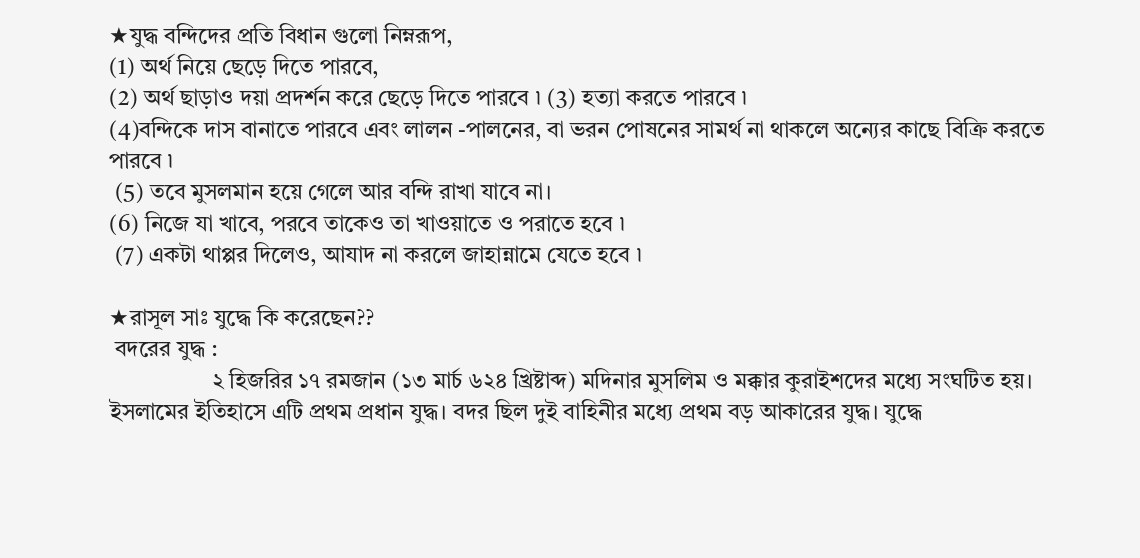★যুদ্ধ বন্দিদের প্রতি বিধান গুলো নিম্নরূপ,
(1) অর্থ নিয়ে ছেড়ে দিতে পারবে,
(2) অর্থ ছাড়াও দয়া প্রদর্শন করে ছেড়ে দিতে পারবে ৷ (3) হত্যা করতে পারবে ৷
(4)বন্দিকে দাস বানাতে পারবে এবং লালন -পালনের, বা ভরন পোষনের সামর্থ না থাকলে অন্যের কাছে বিক্রি করতে পারবে ৷
 (5) তবে মুসলমান হয়ে গেলে আর বন্দি রাখা যাবে না।
(6) নিজে যা খাবে, পরবে তাকেও তা খাওয়াতে ও পরাতে হবে ৷
 (7) একটা থাপ্পর দিলেও, আযাদ না করলে জাহান্নামে যেতে হবে ৷

★রাসূল সাঃ যুদ্ধে কি করেছেন??
 বদরের যুদ্ধ :
                  ২ হিজরির ১৭ রমজান (১৩ মার্চ ৬২৪ খ্রিষ্টাব্দ) মদিনার মুসলিম ও মক্কার কুরাইশদের মধ্যে সংঘটিত হয়। ইসলামের ইতিহাসে এটি প্রথম প্রধান যুদ্ধ। বদর ছিল দুই বাহিনীর মধ্যে প্রথম বড় আকারের যুদ্ধ। যুদ্ধে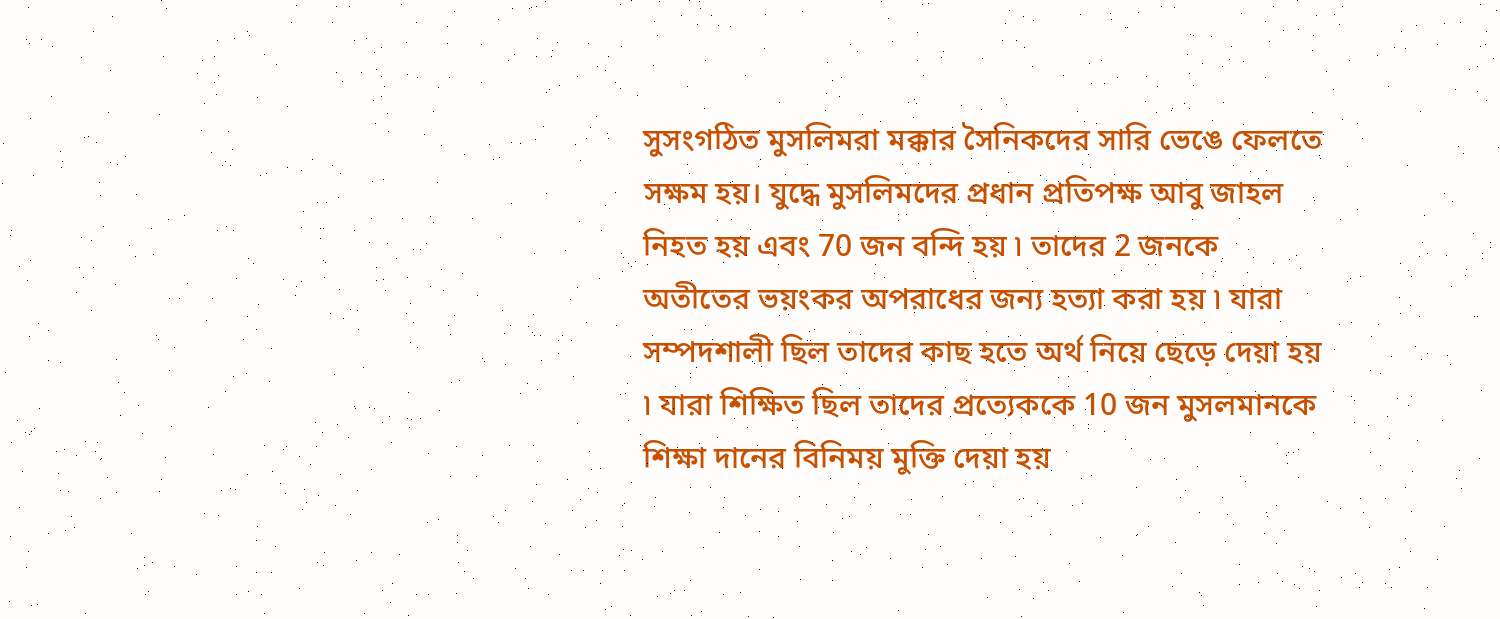সুসংগঠিত মুসলিমরা মক্কার সৈনিকদের সারি ভেঙে ফেলতে সক্ষম হয়। যুদ্ধে মুসলিমদের প্রধান প্রতিপক্ষ আবু জাহল নিহত হয় এবং 70 জন বন্দি হয় ৷ তাদের 2 জনকে অতীতের ভয়ংকর অপরাধের জন্য হত্যা করা হয় ৷ যারা সম্পদশালী ছিল তাদের কাছ হতে অর্থ নিয়ে ছেড়ে দেয়া হয় ৷ যারা শিক্ষিত ছিল তাদের প্রত্যেককে 10 জন মুসলমানকে শিক্ষা দানের বিনিময় মুক্তি দেয়া হয়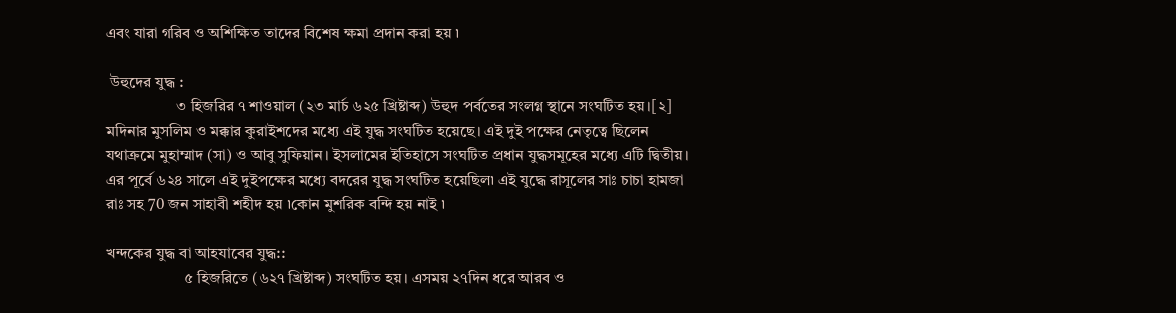এবং যারা গরিব ও অশিক্ষিত তাদের বিশেষ ক্ষমা প্রদান করা হয় ৷

 উহুদের যুদ্ধ :
                  ৩ হিজরির ৭ শাওয়াল (২৩ মার্চ ৬২৫ খ্রিষ্টাব্দ) উহুদ পর্বতের সংলগ্ন স্থানে সংঘটিত হয়।[২] মদিনার মুসলিম ও মক্কার কুরাইশদের মধ্যে এই যুদ্ধ সংঘটিত হয়েছে। এই দুই পক্ষের নেতৃত্বে ছিলেন যথাক্রমে মুহাম্মাদ (সা) ও আবু সুফিয়ান। ইসলামের ইতিহাসে সংঘটিত প্রধান যুদ্ধসমূহের মধ্যে এটি দ্বিতীয়। এর পূর্বে ৬২৪ সালে এই দুইপক্ষের মধ্যে বদরের যুদ্ধ সংঘটিত হয়েছিল৷ এই যুদ্ধে রাসূলের সাঃ চাচা হামজা রাঃ সহ 70 জন সাহাবী শহীদ হয় ৷কোন মুশরিক বন্দি হয় নাই ৷

খন্দকের যুদ্ধ বা আহযাবের যুদ্ধ::
                    ৫ হিজরিতে (৬২৭ খ্রিষ্টাব্দ) সংঘটিত হয়। এসময় ২৭দিন ধরে আরব ও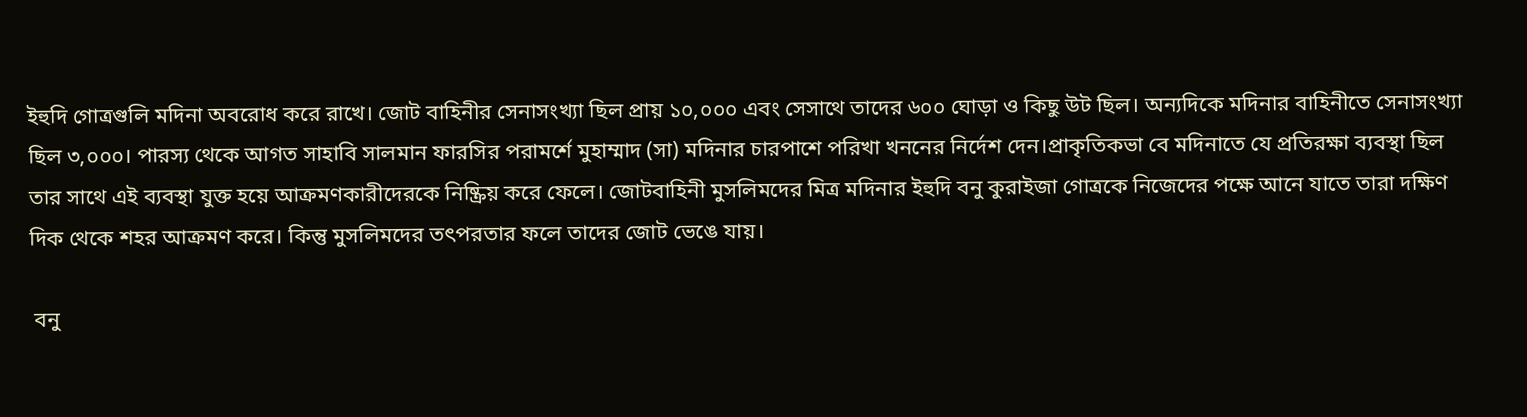ইহুদি গোত্রগুলি মদিনা অবরোধ করে রাখে। জোট বাহিনীর সেনাসংখ্যা ছিল প্রায় ১০,০০০ এবং সেসাথে তাদের ৬০০ ঘোড়া ও কিছু উট ছিল। অন্যদিকে মদিনার বাহিনীতে সেনাসংখ্যা ছিল ৩,০০০। পারস্য থেকে আগত সাহাবি সালমান ফারসির পরামর্শে মুহাম্মাদ (সা) মদিনার চারপাশে পরিখা খননের নির্দেশ দেন।প্রাকৃতিকভা বে মদিনাতে যে প্রতিরক্ষা ব্যবস্থা ছিল তার সাথে এই ব্যবস্থা যুক্ত হয়ে আক্রমণকারীদেরকে নিষ্ক্রিয় করে ফেলে। জোটবাহিনী মুসলিমদের মিত্র মদিনার ইহুদি বনু কুরাইজা গোত্রকে নিজেদের পক্ষে আনে যাতে তারা দক্ষিণ দিক থেকে শহর আক্রমণ করে। কিন্তু মুসলিমদের তৎপরতার ফলে তাদের জোট ভেঙে যায়।

 বনু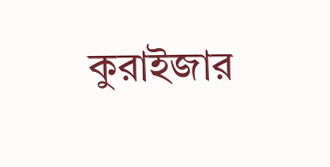কুরাইজার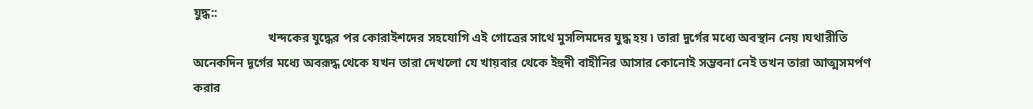যুদ্ধ::
                        খন্দকের যুদ্ধের পর কোরাইশদের সহযোগি এই গোত্রের সাথে মুসলিমদের যুদ্ধ হয় ৷ তারা দুর্গের মধ্যে অবস্থান নেয় ৷যথারীতি অনেকদিন দূর্গের মধ্যে অবরূদ্ধ থেকে যখন তারা দেখলো যে খায়বার থেকে ইহুদী বাহীনির আসার কোনোই সম্ভবনা নেই তখন তারা আত্মসমর্পণ করার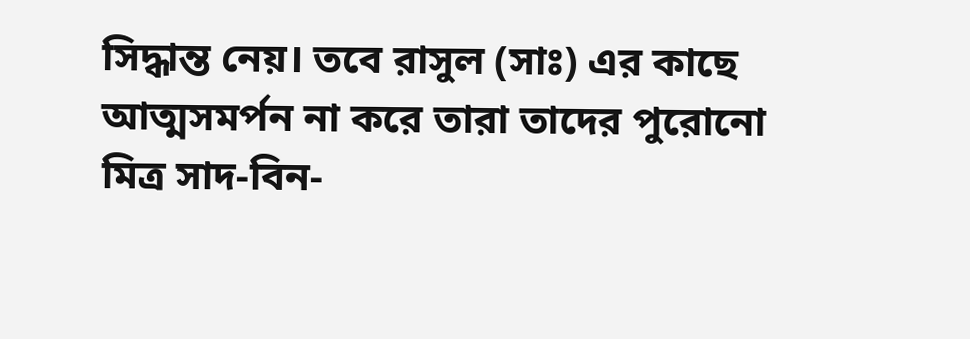সিদ্ধান্ত নেয়। তবে রাসুল (সাঃ) এর কাছে আত্মসমর্পন না করে তারা তাদের পুরোনো মিত্র সাদ-বিন-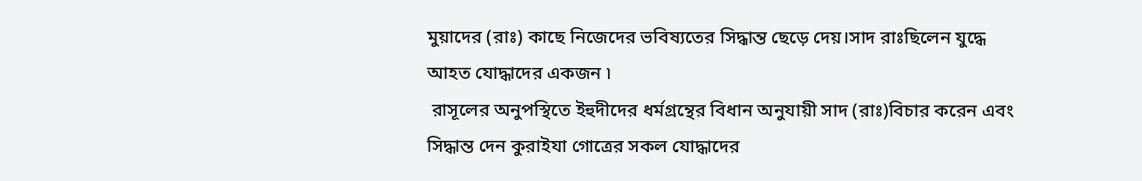মুয়াদের (রাঃ) কাছে নিজেদের ভবিষ্যতের সিদ্ধান্ত ছেড়ে দেয়।সাদ রাঃছিলেন যুদ্ধে আহত যোদ্ধাদের একজন ৷
 রাসূলের অনুপস্থিতে ইহুদীদের ধর্মগ্রন্থের বিধান অনুযায়ী সাদ (রাঃ)বিচার করেন এবং সিদ্ধান্ত দেন কুরাইযা গোত্রের সকল যোদ্ধাদের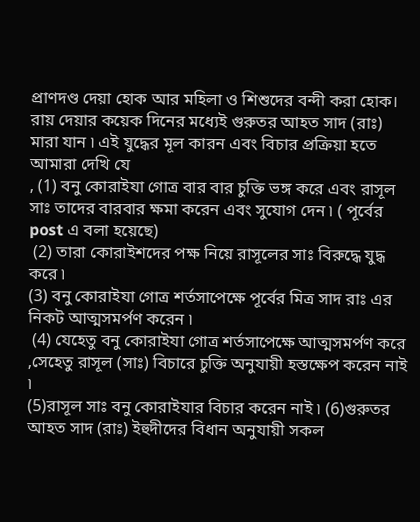প্রাণদণ্ড দেয়া হোক আর মহিলা ও শিশুদের বন্দী করা হোক। রায় দেয়ার কয়েক দিনের মধ্যেই গুরুতর আহত সাদ (রাঃ) মারা যান ৷ এই যুদ্ধের মূল কারন এবং বিচার প্রক্রিয়া হতে আমারা দেখি যে
, (1) বনু কোরাইযা গোত্র বার বার চুক্তি ভঙ্গ করে এবং রাসূল সাঃ তাদের বারবার ক্ষমা করেন এবং সুযোগ দেন ৷ ( পূর্বের post এ বলা হয়েছে)
 (2) তারা কোরাইশদের পক্ষ নিয়ে রাসূলের সাঃ বিরুদ্ধে যুদ্ধ করে ৷
(3) বনু কোরাইযা গোত্র শর্তসাপেক্ষে পূর্বের মিত্র সাদ রাঃ এর নিকট আত্মসমর্পণ করেন ৷
 (4) যেহেতু বনু কোরাইযা গোত্র শর্তসাপেক্ষে আত্মসমর্পণ করে ,সেহেতু রাসূল (সাঃ) বিচারে চুক্তি অনুযায়ী হস্তক্ষেপ করেন নাই ৷
(5)রাসূল সাঃ বনু কোরাইযার বিচার করেন নাই ৷ (6)গুরুতর আহত সাদ (রাঃ) ইহুদীদের বিধান অনুযায়ী সকল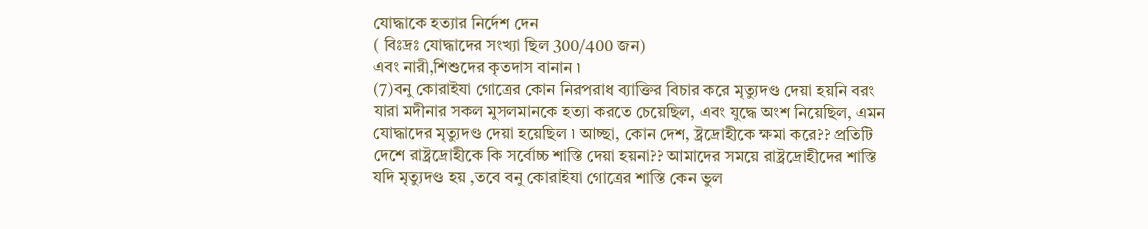যোদ্ধাকে হত্যার নির্দেশ দেন
( বিঃদ্রঃ যোদ্ধাদের সংখ্যা ছিল 300/400 জন)
এবং নারী,শিশুদের কৃতদাস বানান ৷
(7)বনু কোরাইযা গোত্রের কোন নিরপরাধ ব্যাক্তির বিচার করে মৃত্যুদণ্ড দেয়া হয়নি বরং যারা মদীনার সকল মুসলমানকে হত্যা করতে চেয়েছিল, এবং যুদ্ধে অংশ নিয়েছিল, এমন যোদ্ধাদের মৃত্যুদণ্ড দেয়া হয়েছিল ৷ আচ্ছা, কোন দেশ, ষ্ট্রদ্রোহীকে ক্ষমা করে?? প্রতিটি দেশে রাষ্ট্রদ্রোহীকে কি সর্বোচ্চ শাস্তি দেয়া হয়না?? আমাদের সময়ে রাষ্ট্রদ্রোহীদের শাস্তি যদি মৃত্যুদণ্ড হয় ,তবে বনু কোরাইযা গোত্রের শাস্তি কেন ভুল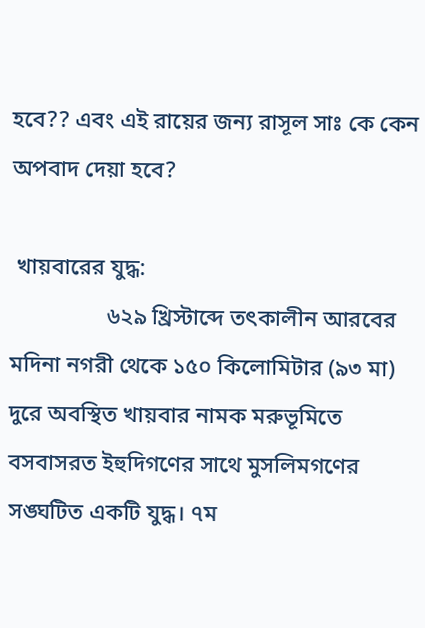হবে?? এবং এই রায়ের জন্য রাসূল সাঃ কে কেন অপবাদ দেয়া হবে?

 খায়বারের যুদ্ধ:
                 ৬২৯ খ্রিস্টাব্দে তৎকালীন আরবের মদিনা নগরী থেকে ১৫০ কিলোমিটার (৯৩ মা) দুরে অবস্থিত খায়বার নামক মরুভূমিতে বসবাসরত ইহুদিগণের সাথে মুসলিমগণের সঙ্ঘটিত একটি যুদ্ধ। ৭ম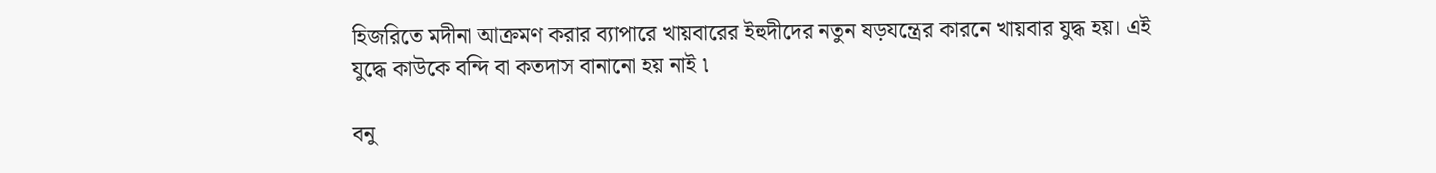হিজরিতে মদীনা আক্রমণ করার ব্যাপারে খায়বারের ইহুদীদের নতুন ষড়যন্ত্রের কারনে খায়বার যুদ্ধ হয়। এই যুদ্ধে কাউকে বন্দি বা কতদাস বানানো হয় নাই ৷

বনু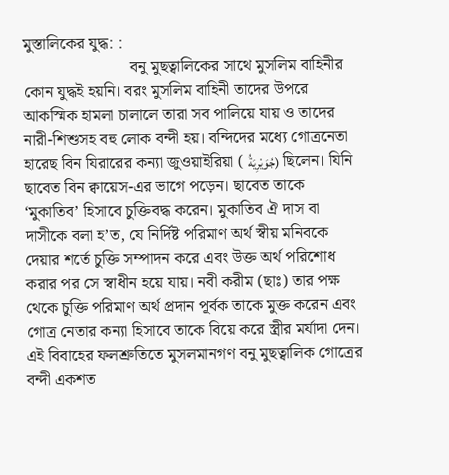মুস্তালিকের যুদ্ধ: :
                          বনু মুছত্বালিকের সাথে মুসলিম বাহিনীর কোন যুদ্ধই হয়নি। বরং মুসলিম বাহিনী তাদের উপরে আকস্মিক হামলা চালালে তারা সব পালিয়ে যায় ও তাদের নারী-শিশুসহ বহু লোক বন্দী হয়। বন্দিদের মধ্যে গোত্রনেতা হারেছ বিন যিরারের কন্যা জুওয়াইরিয়া ( جُوَيْرِيَةُ) ছিলেন। যিনি ছাবেত বিন ক্বায়েস-এর ভাগে পড়েন। ছাবেত তাকে ‘মুকাতিব’ হিসাবে চুক্তিবদ্ধ করেন। মুকাতিব ঐ দাস বা দাসীকে বলা হ’ত, যে নির্দিষ্ট পরিমাণ অর্থ স্বীয় মনিবকে দেয়ার শর্তে চুক্তি সম্পাদন করে এবং উক্ত অর্থ পরিশোধ করার পর সে স্বাধীন হয়ে যায়। নবী করীম (ছাঃ) তার পক্ষ থেকে চুক্তি পরিমাণ অর্থ প্রদান পূর্বক তাকে মুক্ত করেন এবং গোত্র নেতার কন্যা হিসাবে তাকে বিয়ে করে স্ত্রীর মর্যাদা দেন।
এই বিবাহের ফলশ্রুতিতে মুসলমানগণ বনু মুছত্বালিক গোত্রের বন্দী একশত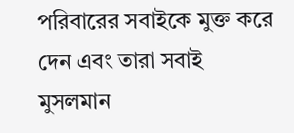পরিবারের সবাইকে মুক্ত করে দেন এবং তারা সবাই মুসলমান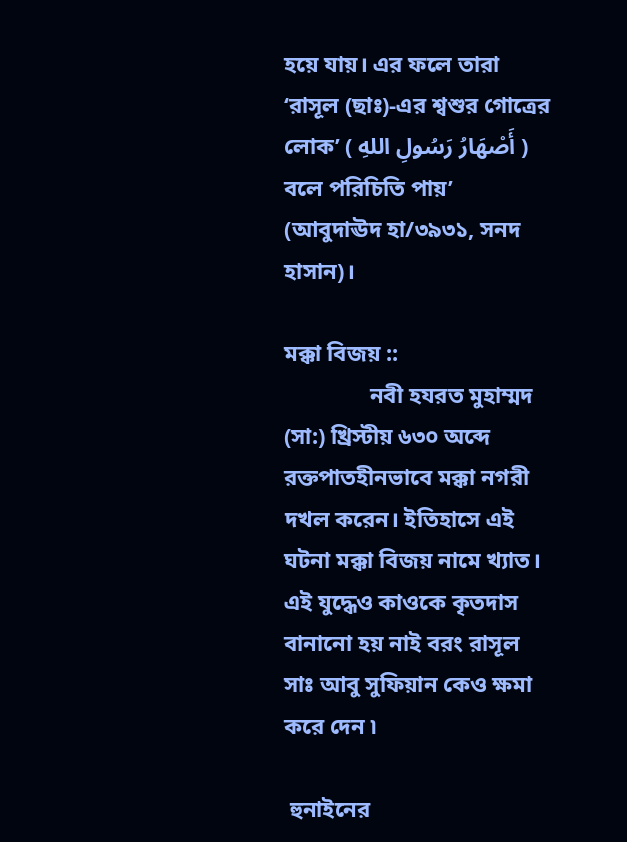হয়ে যায়। এর ফলে তারা ‘রাসূল (ছাঃ)-এর শ্বশুর গোত্রের লোক’ ( أَصْهَارُ رَسُولِ اللهِ ) বলে পরিচিতি পায়’ (আবুদাঊদ হা/৩৯৩১, সনদ হাসান)।

মক্কা বিজয় ::
               নবী হযরত মুহাম্মদ (সা:) খ্রিস্টীয় ৬৩০ অব্দে রক্তপাতহীনভাবে মক্কা নগরী দখল করেন। ইতিহাসে এই ঘটনা মক্কা বিজয় নামে খ্যাত। এই যুদ্ধেও কাওকে কৃতদাস বানানো হয় নাই বরং রাসূল সাঃ আবু সুফিয়ান কেও ক্ষমা করে দেন ৷

 হুনাইনের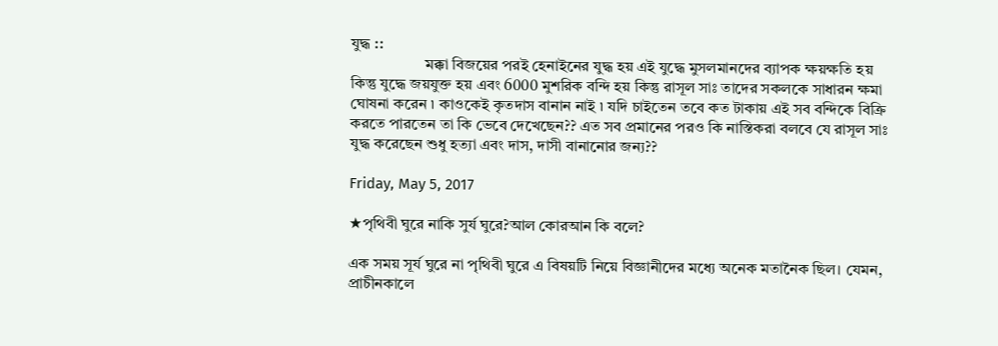যুদ্ধ ::
                   মক্কা বিজয়ের পরই হেনাইনের যুদ্ধ হয় এই যুদ্ধে মুসলমানদের ব্যাপক ক্ষয়ক্ষতি হয় কিন্তু যুদ্ধে জয়যুক্ত হয় এবং 6000 মুশরিক বন্দি হয় কিন্তু রাসূল সাঃ তাদের সকলকে সাধারন ক্ষমা ঘোষনা করেন ৷ কাওকেই কৃতদাস বানান নাই ৷ যদি চাইতেন তবে কত টাকায় এই সব বন্দিকে বিক্রি করতে পারতেন তা কি ভেবে দেখেছেন?? এত সব প্রমানের পরও কি নাস্তিকরা বলবে যে রাসূল সাঃ যুদ্ধ করেছেন শুধু হত্যা এবং দাস, দাসী বানানোর জন্য??

Friday, May 5, 2017

★পৃথিবী ঘুরে নাকি সুর্য ঘুরে?আল কোরআন কি বলে?

এক সময় সূর্য ঘুরে না পৃথিবী ঘুরে এ বিষয়টি নিয়ে বিজ্ঞানীদের মধ্যে অনেক মতানৈক ছিল। যেমন, প্রাচীনকালে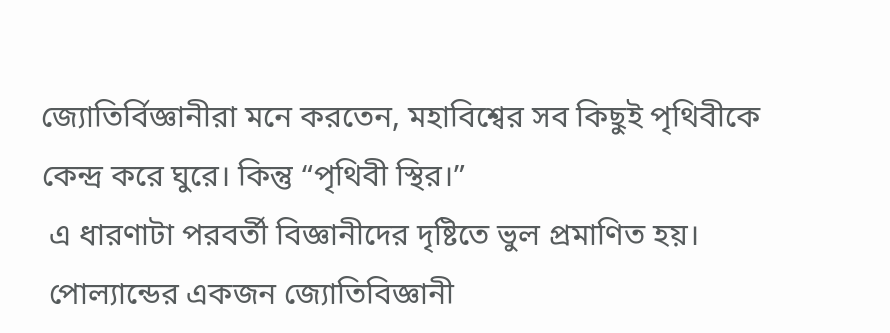জ্যোতির্বিজ্ঞানীরা মনে করতেন, মহাবিশ্বের সব কিছুই পৃথিবীকে কেন্দ্র করে ঘুরে। কিন্তু “পৃথিবী স্থির।”
 এ ধারণাটা পরবর্তী বিজ্ঞানীদের দৃষ্টিতে ভুল প্রমাণিত হয়।
 পোল্যান্ডের একজন জ্যোতিবিজ্ঞানী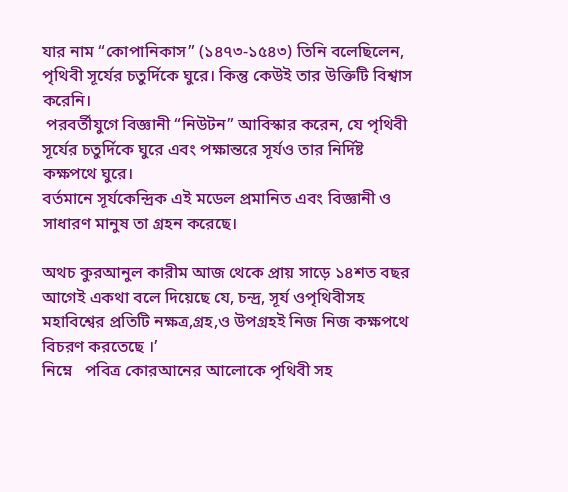যার নাম “কোপানিকাস” (১৪৭৩-১৫৪৩) তিনি বলেছিলেন, পৃথিবী সূর্যের চতুর্দিকে ঘুরে। কিন্তু কেউই তার উক্তিটি বিশ্বাস করেনি।
 পরবর্তীযুগে বিজ্ঞানী “নিউটন” আবিস্কার করেন, যে পৃথিবী সূর্যের চতুর্দিকে ঘুরে এবং পক্ষান্তরে সূর্যও তার নির্দিষ্ট কক্ষপথে ঘুরে।
বর্তমানে সূর্যকেন্দ্রিক এই মডেল প্রমানিত এবং বিজ্ঞানী ও সাধারণ মানুষ তা গ্রহন করেছে।

অথচ কুরআনুল কারীম আজ থেকে প্রায় সাড়ে ১৪শত বছর আগেই একথা বলে দিয়েছে যে, চন্দ্র, সূর্য ওপৃথিবীসহ মহাবিশ্বের প্রতিটি নক্ষত্র,গ্রহ,ও উপগ্রহই নিজ নিজ কক্ষপথে বিচরণ করতেছে ।’
নিম্নে   পবিত্র কোরআনের আলোকে পৃথিবী সহ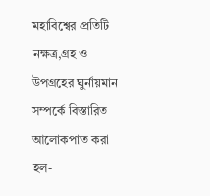মহাবিশ্বের প্রতিটি নক্ষত্র,গ্রহ ও উপগ্রহের ঘুর্নায়মান সম্পর্কে বিস্তারিত আলোকপাত করা হল-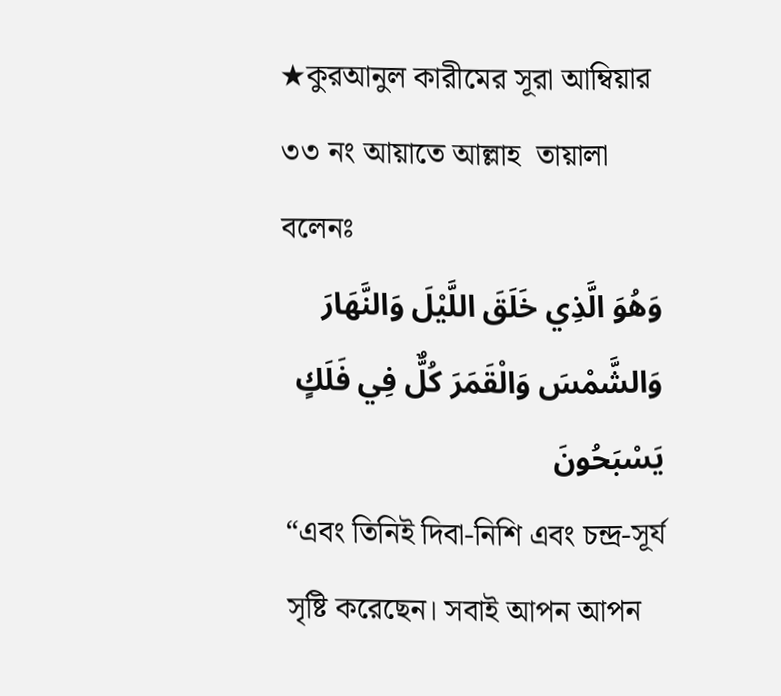★কুরআনুল কারীমের সূরা আম্বিয়ার ৩৩ নং আয়াতে আল্লাহ  তায়ালা বলেনঃ
وَهُوَ الَّذِي خَلَقَ اللَّيْلَ وَالنَّهَارَ وَالشَّمْسَ وَالْقَمَرَ كُلٌّ فِي فَلَكٍ يَسْبَحُونَ
“এবং তিনিই দিবা-নিশি এবং চন্দ্র-সূর্য সৃষ্টি করেছেন। সবাই আপন আপন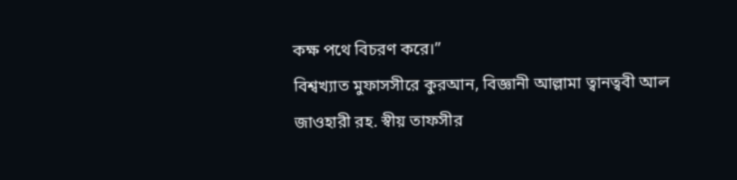কক্ষ পথে বিচরণ করে।”
বিশ্বখ্যাত মুফাসসীরে কুরআন, বিজ্ঞানী আল্লামা ত্বানত্ববী আল জাওহারী রহ. স্বীয় তাফসীর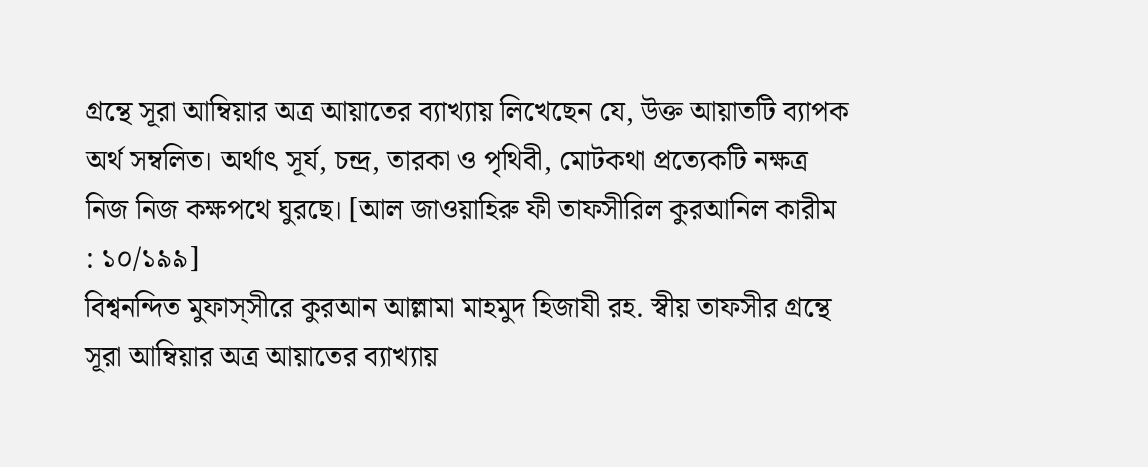গ্রন্থে সূরা আম্বিয়ার অত্র আয়াতের ব্যাখ্যায় লিখেছেন যে, উক্ত আয়াতটি ব্যাপক অর্থ সম্বলিত। অর্থাৎ সূর্য, চন্দ্র, তারকা ও পৃথিবী, মোটকথা প্রত্যেকটি নক্ষত্র নিজ নিজ কক্ষপথে ঘুরছে। [আল জাওয়াহিরু ফী তাফসীরিল কুরআনিল কারীম : ১০/১৯৯]
বিশ্বনন্দিত মুফাস্সীরে কুরআন আল্লামা মাহমুদ হিজাযী রহ. স্বীয় তাফসীর গ্রন্থে সূরা আম্বিয়ার অত্র আয়াতের ব্যাখ্যায়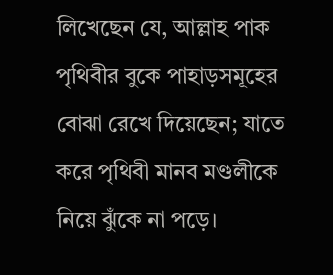লিখেছেন যে, আল্লাহ পাক পৃথিবীর বুকে পাহাড়সমূহের বোঝা রেখে দিয়েছেন; যাতে করে পৃথিবী মানব মণ্ডলীকে নিয়ে ঝুঁকে না পড়ে।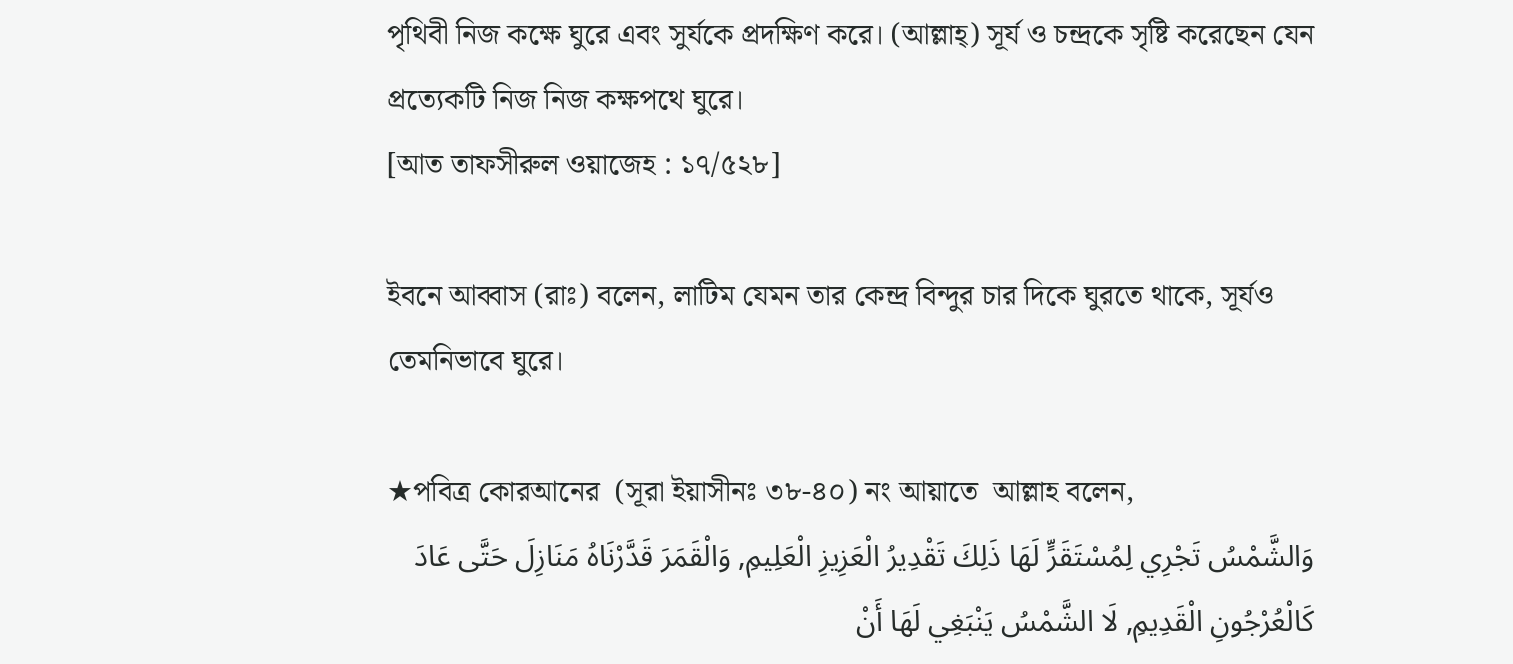পৃথিবী নিজ কক্ষে ঘুরে এবং সুর্যকে প্রদক্ষিণ করে। (আল্লাহ্) সূর্য ও চন্দ্রকে সৃষ্টি করেছেন যেন প্রত্যেকটি নিজ নিজ কক্ষপথে ঘুরে।
[আত তাফসীরুল ওয়াজেহ : ১৭/৫২৮]

ইবনে আব্বাস (রাঃ) বলেন, লাটিম যেমন তার কেন্দ্র বিন্দুর চার দিকে ঘুরতে থাকে, সূর্যও তেমনিভাবে ঘুরে।

★পবিত্র কোরআনের  (সূরা ইয়াসীনঃ ৩৮-৪০) নং আয়াতে  আল্লাহ বলেন,
وَالشَّمْسُ تَجْرِي لِمُسْتَقَرٍّ لَهَا ذَلِكَ تَقْدِيرُ الْعَزِيزِ الْعَلِيمِ, وَالْقَمَرَ قَدَّرْنَاهُ مَنَازِلَ حَتَّى عَادَ كَالْعُرْجُونِ الْقَدِيمِ, لَا الشَّمْسُ يَنْبَغِي لَهَا أَنْ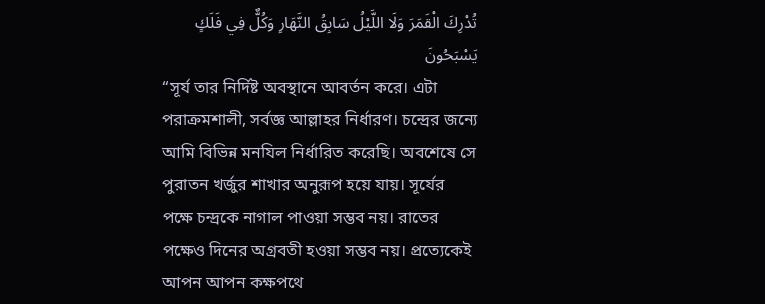تُدْرِكَ الْقَمَرَ وَلَا اللَّيْلُ سَابِقُ النَّهَارِ وَكُلٌّ فِي فَلَكٍ يَسْبَحُونَ
“সূর্য তার নির্দিষ্ট অবস্থানে আবর্তন করে। এটা পরাক্রমশালী, সর্বজ্ঞ আল্লাহর নির্ধারণ। চন্দ্রের জন্যে আমি বিভিন্ন মনযিল নির্ধারিত করেছি। অবশেষে সে পুরাতন খর্জুর শাখার অনুরূপ হয়ে যায়। সূর্যের পক্ষে চন্দ্রকে নাগাল পাওয়া সম্ভব নয়। রাতের পক্ষেও দিনের অগ্রবতী হওয়া সম্ভব নয়। প্রত্যেকেই আপন আপন কক্ষপথে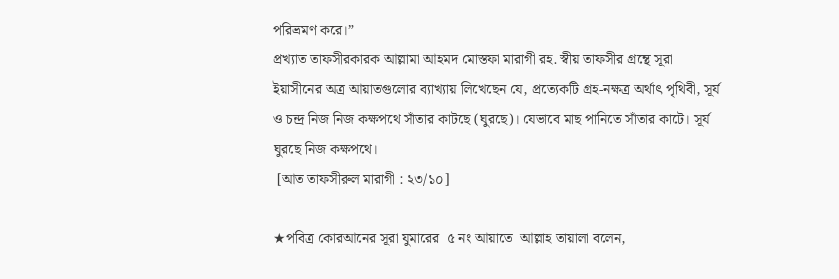পরিভ্রমণ করে।”
প্রখ্যাত তাফসীরকারক আল্লামা আহমদ মোস্তফা মারাগী রহ. স্বীয় তাফসীর গ্রন্থে সূরা ইয়াসীনের অত্র আয়াতগুলোর ব্যাখ্যায় লিখেছেন যে, প্রত্যেকটি গ্রহ-নক্ষত্র অর্থাৎ পৃথিবী, সূর্য ও চন্দ্র নিজ নিজ কক্ষপথে সাঁতার কাটছে (ঘুরছে)। যেভাবে মাছ পানিতে সাঁতার কাটে। সূর্য ঘুরছে নিজ কক্ষপথে।
 [আত তাফসীরুল মারাগী : ২৩/১০]

★পবিত্র কোরআনের সূরা যুমারের  ৫ নং আয়াতে  আল্লাহ তায়ালা বলেন,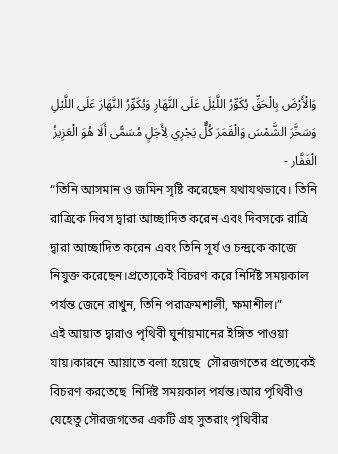وَالْأَرْضَ بِالْحَقِّ يُكَوِّرُ اللَّيْلَ عَلَى النَّهَارِ وَيُكَوِّرُ النَّهَارَ عَلَى اللَّيْلِ وَسَخَّرَ الشَّمْسَ وَالْقَمَرَ كُلٌّ يَجْرِي لِأَجَلٍ مُسَمًّى أَلَا هُوَ الْعَزِيزُ الْغَفَّار -
“তিনি আসমান ও জমিন সৃষ্টি করেছেন যথাযথভাবে। তিনি রাত্রিকে দিবস দ্বারা আচ্ছাদিত করেন এবং দিবসকে রাত্রি দ্বারা আচ্ছাদিত করেন এবং তিনি সূর্য ও চন্দ্রকে কাজে নিযুক্ত করেছেন।প্রত্যেকেই বিচরণ করে নির্দিষ্ট সময়কাল পর্যন্ত জেনে রাখুন, তিনি পরাক্রমশালী, ক্ষমাশীল।”
এই আয়াত দ্বারাও পৃথিবী ঘুর্নায়মানের ইঙ্গিত পাওয়া যায়।কারনে আয়াতে বলা হয়েছে  সৌরজগতের প্রত্যেকেই  বিচরণ করতেছে  নির্দিষ্ট সময়কাল পর্যন্ত।আর পৃথিবীও যেহেতু সৌরজগতের একটি গ্রহ সুতরাং পৃথিবীর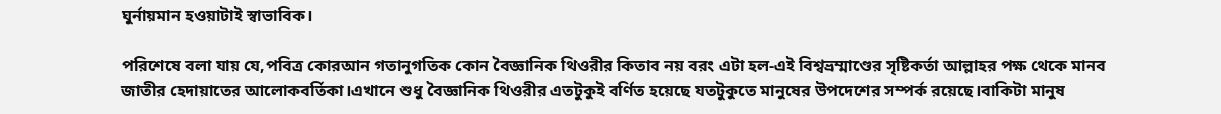ঘুর্নায়মান হওয়াটাই স্বাভাবিক।

পরিশেষে বলা যায় যে,পবিত্র কোরআন গতানুগতিক কোন বৈজ্ঞানিক থিওরীর কিতাব নয় বরং এটা হল-এই বিশ্বভ্রম্মাণ্ডের সৃষ্টিকর্তা আল্লাহর পক্ষ থেকে মানব  জাতীর হেদায়াতের আলোকবর্তিকা।এখানে শুধু বৈজ্ঞানিক থিওরীর এতটুকুই বর্ণিত হয়েছে যতটুকুতে মানুষের উপদেশের সম্পর্ক রয়েছে।বাকিটা মানুষ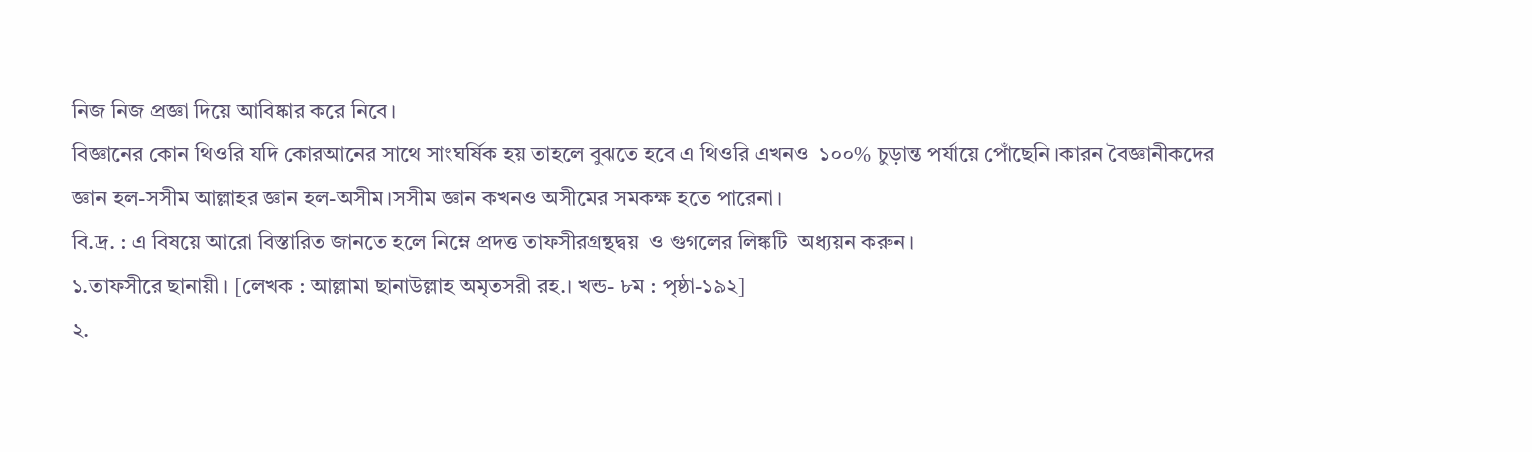নিজ নিজ প্রজ্ঞা দিয়ে আবিষ্কার করে নিবে।
বিজ্ঞানের কোন থিওরি যদি কোরআনের সাথে সাংঘর্ষিক হয় তাহলে বুঝতে হবে এ থিওরি এখনও  ১০০% চুড়ান্ত পর্যায়ে পোঁছেনি।কারন বৈজ্ঞানীকদের জ্ঞান হল-সসীম আল্লাহর জ্ঞান হল-অসীম।সসীম জ্ঞান কখনও অসীমের সমকক্ষ হতে পারেনা।
বি.দ্র. : এ বিষয়ে আরো বিস্তারিত জানতে হলে নিম্নে প্রদত্ত তাফসীরগ্রন্থদ্বয়  ও গুগলের লিঙ্কটি  অধ্যয়ন করুন।
১.তাফসীরে ছানায়ী। [লেখক : আল্লামা ছানাউল্লাহ অমৃতসরী রহ.। খন্ড- ৮ম : পৃষ্ঠা-১৯২]
২.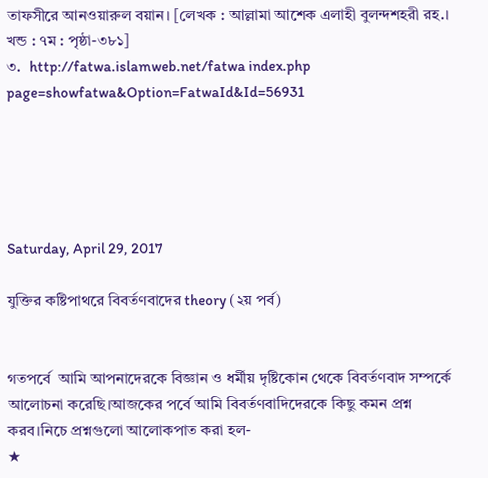তাফসীরে আনওয়ারুল বয়ান। [লেখক : আল্লামা আশেক এলাহী বুলন্দশহরী রহ.। খন্ড : ৭ম : পৃষ্ঠা-৩৮১]
৩.  http://fatwa.islamweb.net/fatwa index.php page=showfatwa&Option=FatwaId&Id=56931





Saturday, April 29, 2017

যুক্তির কষ্টিপাথরে বিবর্তণবাদের theory (২য় পর্ব)


গতপর্বে  আমি আপনাদেরকে বিজ্ঞান ও ধর্মীয় দৃষ্টিকোন থেকে বিবর্তণবাদ সম্পর্কে আলোচনা করেছি।আজকের পর্বে আমি বিবর্তণবাদিদেরকে কিছু কমন প্রশ্ন করব।নিচে প্রশ্নগুলো আলোকপাত করা হল-
★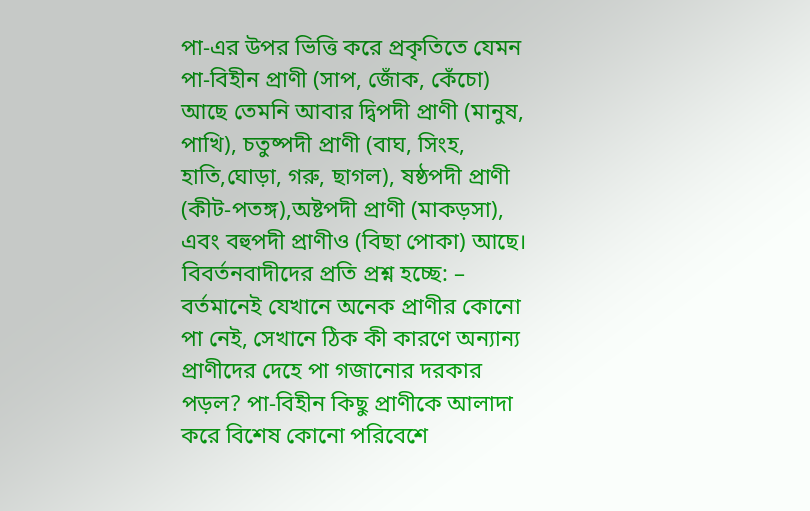পা-এর উপর ভিত্তি করে প্রকৃতিতে যেমন পা-বিহীন প্রাণী (সাপ, জোঁক, কেঁচো) আছে তেমনি আবার দ্বিপদী প্রাণী (মানুষ, পাখি), চতুষ্পদী প্রাণী (বাঘ, সিংহ, হাতি,ঘোড়া, গরু, ছাগল), ষষ্ঠপদী প্রাণী (কীট-পতঙ্গ),অষ্টপদী প্রাণী (মাকড়সা), এবং বহুপদী প্রাণীও (বিছা পোকা) আছে। বিবর্তনবাদীদের প্রতি প্রশ্ন হচ্ছে: – বর্তমানেই যেখানে অনেক প্রাণীর কোনো পা নেই, সেখানে ঠিক কী কারণে অন্যান্য প্রাণীদের দেহে পা গজানোর দরকার পড়ল? পা-বিহীন কিছু প্রাণীকে আলাদা করে বিশেষ কোনো পরিবেশে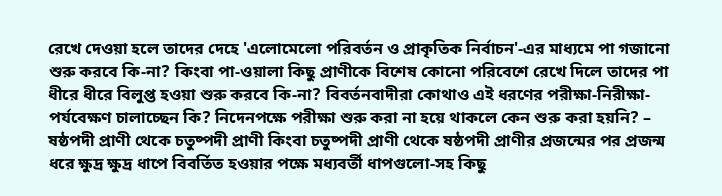রেখে দেওয়া হলে তাদের দেহে 'এলোমেলো পরিবর্তন ও প্রাকৃতিক নির্বাচন'-এর মাধ্যমে পা গজানো শুরু করবে কি-না? কিংবা পা-ওয়ালা কিছু প্রাণীকে বিশেষ কোনো পরিবেশে রেখে দিলে তাদের পা ধীরে ধীরে বিলুপ্ত হওয়া শুরু করবে কি-না? বিবর্তনবাদীরা কোথাও এই ধরণের পরীক্ষা-নিরীক্ষা-পর্যবেক্ষণ চালাচ্ছেন কি? নিদেনপক্ষে পরীক্ষা শুরু করা না হয়ে থাকলে কেন শুরু করা হয়নি? – ষষ্ঠপদী প্রাণী থেকে চতুষ্পদী প্রাণী কিংবা চতুষ্পদী প্রাণী থেকে ষষ্ঠপদী প্রাণীর প্রজন্মের পর প্রজন্ম ধরে ক্ষুদ্র ক্ষুদ্র ধাপে বিবর্তিত হওয়ার পক্ষে মধ্যবর্তী ধাপগুলো-সহ কিছু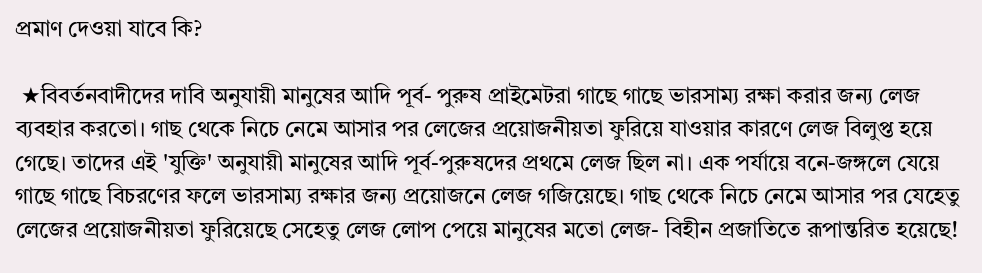প্রমাণ দেওয়া যাবে কি?

 ★বিবর্তনবাদীদের দাবি অনুযায়ী মানুষের আদি পূর্ব- পুরুষ প্রাইমেটরা গাছে গাছে ভারসাম্য রক্ষা করার জন্য লেজ ব্যবহার করতো। গাছ থেকে নিচে নেমে আসার পর লেজের প্রয়োজনীয়তা ফুরিয়ে যাওয়ার কারণে লেজ বিলুপ্ত হয়ে গেছে। তাদের এই 'যুক্তি' অনুযায়ী মানুষের আদি পূর্ব-পুরুষদের প্রথমে লেজ ছিল না। এক পর্যায়ে বনে-জঙ্গলে যেয়ে গাছে গাছে বিচরণের ফলে ভারসাম্য রক্ষার জন্য প্রয়োজনে লেজ গজিয়েছে। গাছ থেকে নিচে নেমে আসার পর যেহেতু লেজের প্রয়োজনীয়তা ফুরিয়েছে সেহেতু লেজ লোপ পেয়ে মানুষের মতো লেজ- বিহীন প্রজাতিতে রূপান্তরিত হয়েছে!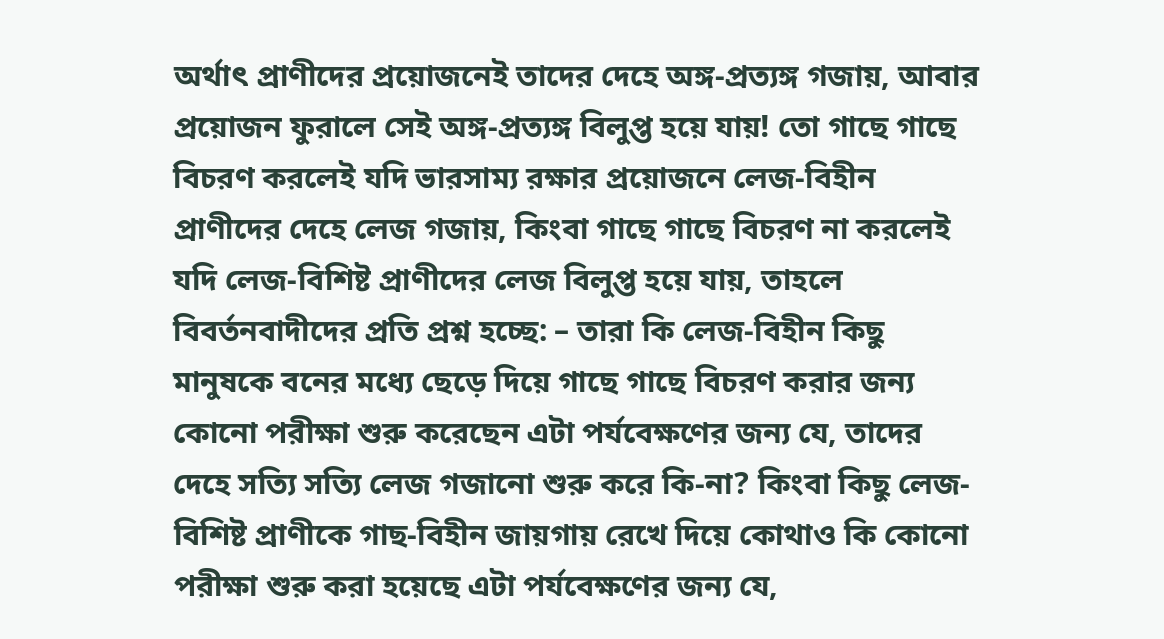অর্থাৎ প্রাণীদের প্রয়োজনেই তাদের দেহে অঙ্গ-প্রত্যঙ্গ গজায়, আবার প্রয়োজন ফুরালে সেই অঙ্গ-প্রত্যঙ্গ বিলুপ্ত হয়ে যায়! তো গাছে গাছে বিচরণ করলেই যদি ভারসাম্য রক্ষার প্রয়োজনে লেজ-বিহীন প্রাণীদের দেহে লেজ গজায়, কিংবা গাছে গাছে বিচরণ না করলেই যদি লেজ-বিশিষ্ট প্রাণীদের লেজ বিলুপ্ত হয়ে যায়, তাহলে বিবর্তনবাদীদের প্রতি প্রশ্ন হচ্ছে: – তারা কি লেজ-বিহীন কিছু মানুষকে বনের মধ্যে ছেড়ে দিয়ে গাছে গাছে বিচরণ করার জন্য কোনো পরীক্ষা শুরু করেছেন এটা পর্যবেক্ষণের জন্য যে, তাদের দেহে সত্যি সত্যি লেজ গজানো শুরু করে কি-না? কিংবা কিছু লেজ-বিশিষ্ট প্রাণীকে গাছ-বিহীন জায়গায় রেখে দিয়ে কোথাও কি কোনো পরীক্ষা শুরু করা হয়েছে এটা পর্যবেক্ষণের জন্য যে,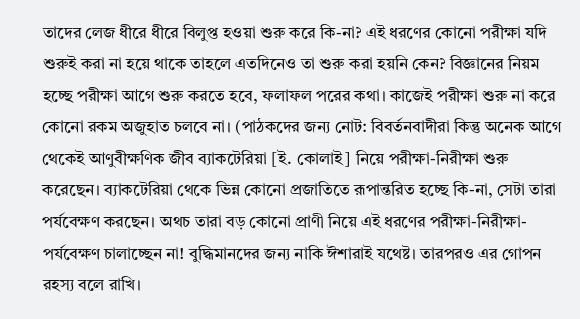তাদের লেজ ধীরে ধীরে বিলুপ্ত হওয়া শুরু করে কি-না? এই ধরণের কোনো পরীক্ষা যদি শুরুই করা না হয়ে থাকে তাহলে এতদিনেও তা শুরু করা হয়নি কেন? বিজ্ঞানের নিয়ম হচ্ছে পরীক্ষা আগে শুরু করতে হবে, ফলাফল পরের কথা। কাজেই পরীক্ষা শুরু না করে কোনো রকম অজুহাত চলবে না। (পাঠকদের জন্য নোট: বিবর্তনবাদীরা কিন্তু অনেক আগে থেকেই আণুবীক্ষণিক জীব ব্যাকটেরিয়া [ই. কোলাই] নিয়ে পরীক্ষা-নিরীক্ষা শুরু করেছেন। ব্যাকটেরিয়া থেকে ভিন্ন কোনো প্রজাতিতে রূপান্তরিত হচ্ছে কি-না, সেটা তারা পর্যবেক্ষণ করছেন। অথচ তারা বড় কোনো প্রাণী নিয়ে এই ধরণের পরীক্ষা-নিরীক্ষা- পর্যবেক্ষণ চালাচ্ছেন না! বুদ্ধিমানদের জন্য নাকি ঈশারাই যথেষ্ট। তারপরও এর গোপন রহস্য বলে রাখি।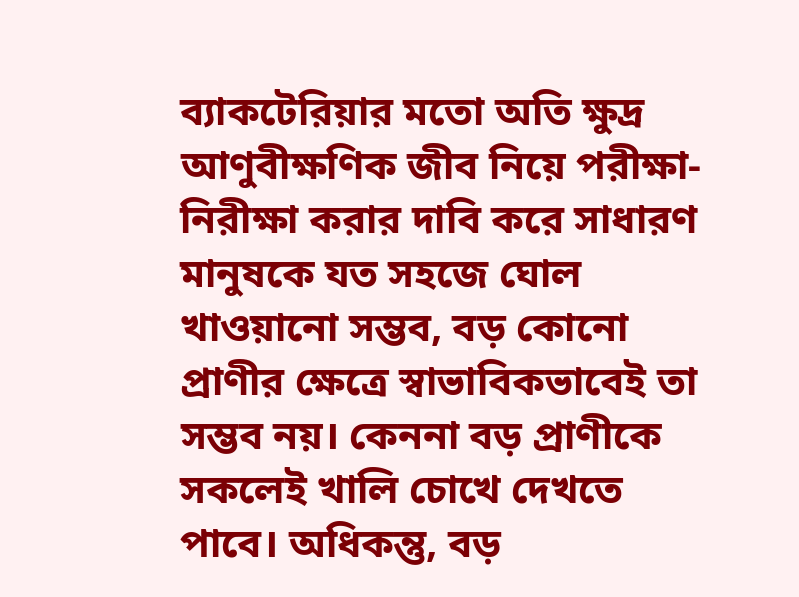ব্যাকটেরিয়ার মতো অতি ক্ষুদ্র আণুবীক্ষণিক জীব নিয়ে পরীক্ষা-নিরীক্ষা করার দাবি করে সাধারণ মানুষকে যত সহজে ঘোল খাওয়ানো সম্ভব, বড় কোনো প্রাণীর ক্ষেত্রে স্বাভাবিকভাবেই তা সম্ভব নয়। কেননা বড় প্রাণীকে সকলেই খালি চোখে দেখতে পাবে। অধিকন্তু, বড়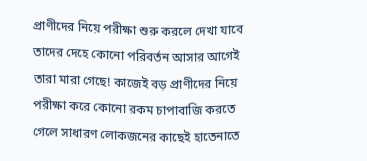প্রাণীদের নিয়ে পরীক্ষা শুরু করলে দেখা যাবে তাদের দেহে কোনো পরিবর্তন আসার আগেই তারা মারা গেছে! কাজেই বড় প্রাণীদের নিয়ে পরীক্ষা করে কোনো রকম চাপাবাজি করতে গেলে সাধারণ লোকজনের কাছেই হাতেনাতে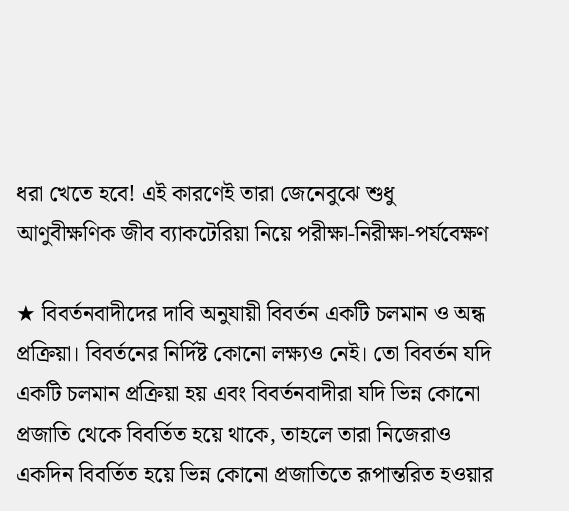ধরা খেতে হবে! এই কারণেই তারা জেনেবুঝে শুধু আণুবীক্ষণিক জীব ব্যাকটেরিয়া নিয়ে পরীক্ষা-নিরীক্ষা-পর্যবেক্ষণ

★ বিবর্তনবাদীদের দাবি অনুযায়ী বিবর্তন একটি চলমান ও অন্ধ প্রক্রিয়া। বিবর্তনের নির্দিষ্ট কোনো লক্ষ্যও নেই। তো বিবর্তন যদি একটি চলমান প্রক্রিয়া হয় এবং বিবর্তনবাদীরা যদি ভিন্ন কোনো প্রজাতি থেকে বিবর্তিত হয়ে থাকে, তাহলে তারা নিজেরাও একদিন বিবর্তিত হয়ে ভিন্ন কোনো প্রজাতিতে রূপান্তরিত হওয়ার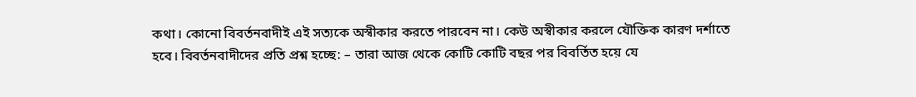কথা। কোনো বিবর্তনবাদীই এই সত্যকে অস্বীকার করতে পারবেন না। কেউ অস্বীকার করলে যৌক্তিক কারণ দর্শাতে হবে। বিবর্তনবাদীদের প্রতি প্রশ্ন হচ্ছে: – তারা আজ থেকে কোটি কোটি বছর পর বিবর্তিত হয়ে যে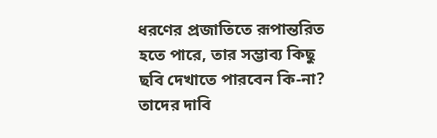ধরণের প্রজাতিতে রূপান্তরিত হতে পারে, তার সম্ভাব্য কিছু ছবি দেখাতে পারবেন কি-না? তাদের দাবি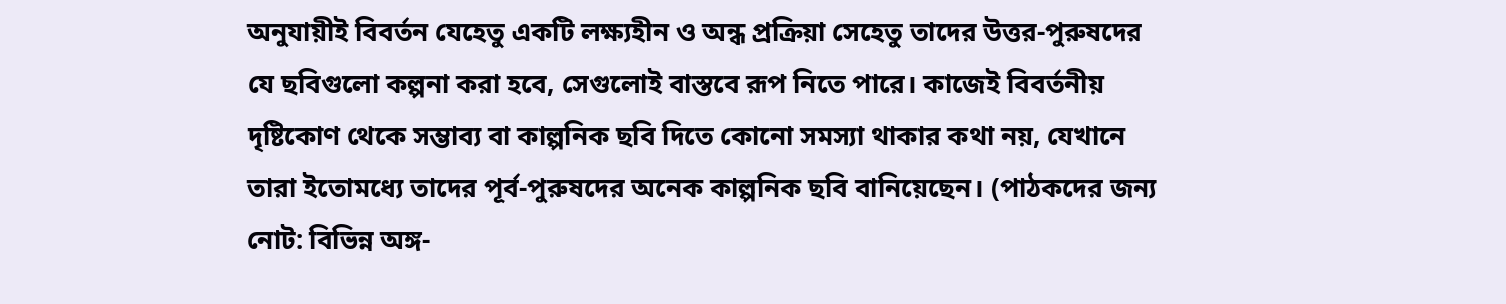অনুযায়ীই বিবর্তন যেহেতু একটি লক্ষ্যহীন ও অন্ধ প্রক্রিয়া সেহেতু তাদের উত্তর-পুরুষদের যে ছবিগুলো কল্পনা করা হবে, সেগুলোই বাস্তবে রূপ নিতে পারে। কাজেই বিবর্তনীয় দৃষ্টিকোণ থেকে সম্ভাব্য বা কাল্পনিক ছবি দিতে কোনো সমস্যা থাকার কথা নয়, যেখানে তারা ইতোমধ্যে তাদের পূর্ব-পুরুষদের অনেক কাল্পনিক ছবি বানিয়েছেন। (পাঠকদের জন্য নোট: বিভিন্ন অঙ্গ-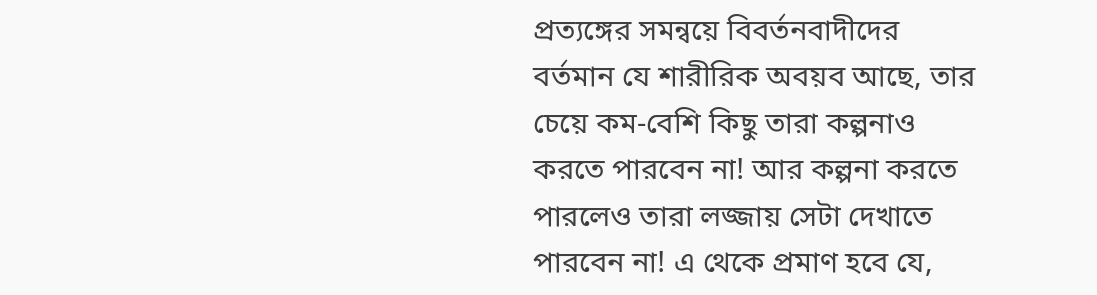প্রত্যঙ্গের সমন্বয়ে বিবর্তনবাদীদের বর্তমান যে শারীরিক অবয়ব আছে, তার চেয়ে কম-বেশি কিছু তারা কল্পনাও করতে পারবেন না! আর কল্পনা করতে পারলেও তারা লজ্জায় সেটা দেখাতে পারবেন না! এ থেকে প্রমাণ হবে যে,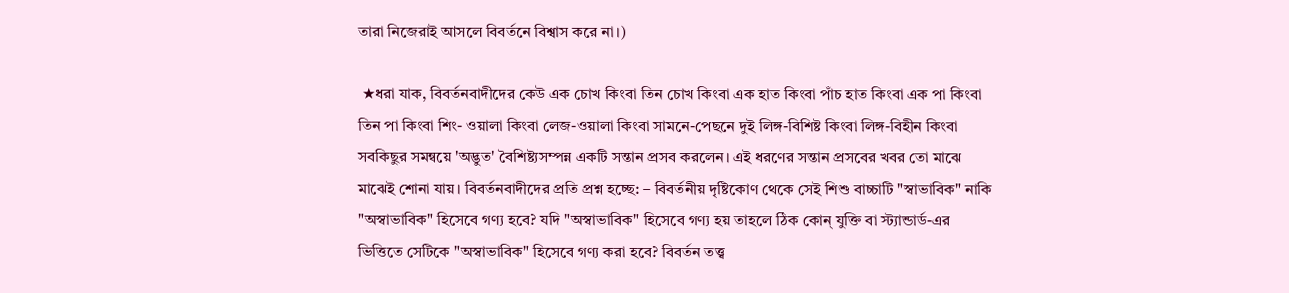তারা নিজেরাই আসলে বিবর্তনে বিশ্বাস করে না।)

 ★ধরা যাক, বিবর্তনবাদীদের কেউ এক চোখ কিংবা তিন চোখ কিংবা এক হাত কিংবা পাঁচ হাত কিংবা এক পা কিংবা তিন পা কিংবা শিং- ওয়ালা কিংবা লেজ-ওয়ালা কিংবা সামনে-পেছনে দুই লিঙ্গ-বিশিষ্ট কিংবা লিঙ্গ-বিহীন কিংবা সবকিছুর সমন্বয়ে 'অদ্ভুত' বৈশিষ্ট্যসম্পন্ন একটি সন্তান প্রসব করলেন। এই ধরণের সন্তান প্রসবের খবর তো মাঝে মাঝেই শোনা যায়। বিবর্তনবাদীদের প্রতি প্রশ্ন হচ্ছে: – বিবর্তনীয় দৃষ্টিকোণ থেকে সেই শিশু বাচ্চাটি "স্বাভাবিক" নাকি "অস্বাভাবিক" হিসেবে গণ্য হবে? যদি "অস্বাভাবিক" হিসেবে গণ্য হয় তাহলে ঠিক কোন্ যুক্তি বা স্ট্যান্ডার্ড-এর ভিত্তিতে সেটিকে "অস্বাভাবিক" হিসেবে গণ্য করা হবে? বিবর্তন তত্ত্ব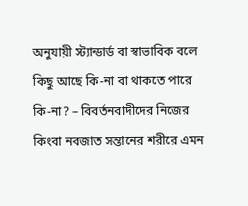অনুযায়ী স্ট্যান্ডার্ড বা স্বাভাবিক বলে কিছু আছে কি-না বা থাকতে পারে কি-না? – বিবর্তনবাদীদের নিজের কিংবা নবজাত সন্তানের শরীরে এমন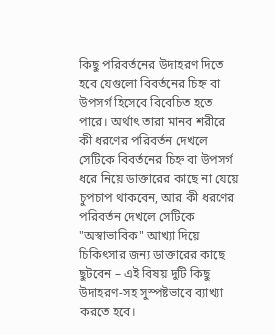কিছু পরিবর্তনের উদাহরণ দিতে হবে যেগুলো বিবর্তনের চিহ্ন বা উপসর্গ হিসেবে বিবেচিত হতে পারে। অর্থাৎ তারা মানব শরীরে কী ধরণের পরিবর্তন দেখলে সেটিকে বিবর্তনের চিহ্ন বা উপসর্গ ধরে নিয়ে ডাক্তারের কাছে না যেয়ে চুপচাপ থাকবেন, আর কী ধরণের পরিবর্তন দেখলে সেটিকে "অস্বাভাবিক" আখ্যা দিয়ে চিকিৎসার জন্য ডাক্তারের কাছে ছুটবেন – এই বিষয় দুটি কিছু উদাহরণ-সহ সুস্পষ্টভাবে ব্যাখ্যা করতে হবে।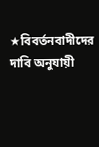★বিবর্তনবাদীদের দাবি অনুযায়ী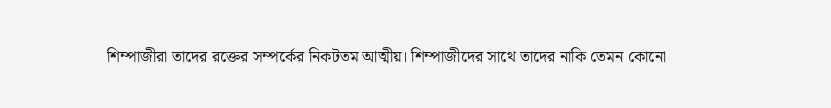শিম্পাজীরা তাদের রক্তের সম্পর্কের নিকটতম আত্মীয়। শিম্পাজীদের সাথে তাদের নাকি তেমন কোনো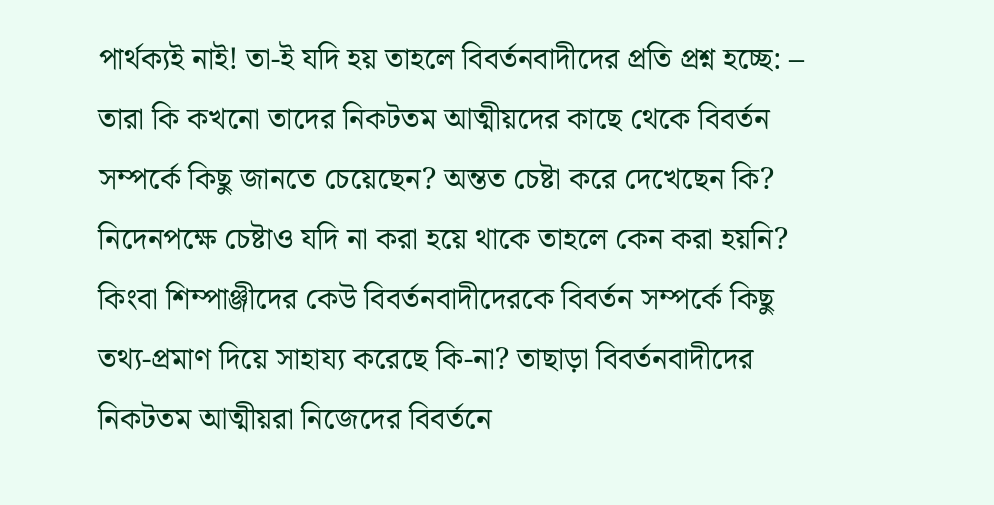পার্থক্যই নাই! তা-ই যদি হয় তাহলে বিবর্তনবাদীদের প্রতি প্রশ্ন হচ্ছে: – তারা কি কখনো তাদের নিকটতম আত্মীয়দের কাছে থেকে বিবর্তন সম্পর্কে কিছু জানতে চেয়েছেন? অন্তত চেষ্টা করে দেখেছেন কি? নিদেনপক্ষে চেষ্টাও যদি না করা হয়ে থাকে তাহলে কেন করা হয়নি? কিংবা শিম্পাঞ্জীদের কেউ বিবর্তনবাদীদেরকে বিবর্তন সম্পর্কে কিছু তথ্য-প্রমাণ দিয়ে সাহায্য করেছে কি-না? তাছাড়া বিবর্তনবাদীদের নিকটতম আত্মীয়রা নিজেদের বিবর্তনে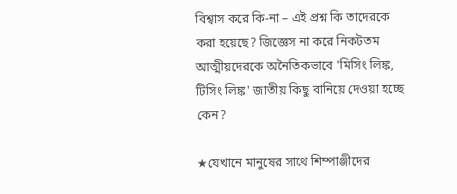বিশ্বাস করে কি-না – এই প্রশ্ন কি তাদেরকে করা হয়েছে? জিজ্ঞেস না করে নিকটতম আত্মীয়দেরকে অনৈতিকভাবে 'মিসিং লিঙ্ক, টিসিং লিঙ্ক' জাতীয় কিছু বানিয়ে দেওয়া হচ্ছে কেন?

★যেখানে মানুষের সাথে শিম্পাঞ্জীদের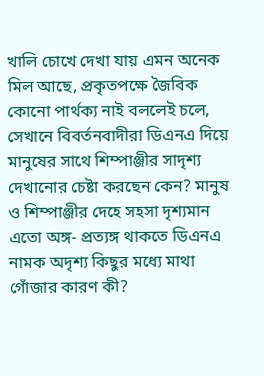খালি চোখে দেখা যায় এমন অনেক মিল আছে, প্রকৃতপক্ষে জৈবিক কোনো পার্থক্য নাই বললেই চলে, সেখানে বিবর্তনবাদীরা ডিএনএ দিয়ে মানুষের সাথে শিম্পাঞ্জীর সাদৃশ্য দেখানোর চেষ্টা করছেন কেন? মানুষ ও শিম্পাঞ্জীর দেহে সহসা দৃশ্যমান এতো অঙ্গ- প্রত্যঙ্গ থাকতে ডিএনএ নামক অদৃশ্য কিছুর মধ্যে মাথা গোঁজার কারণ কী?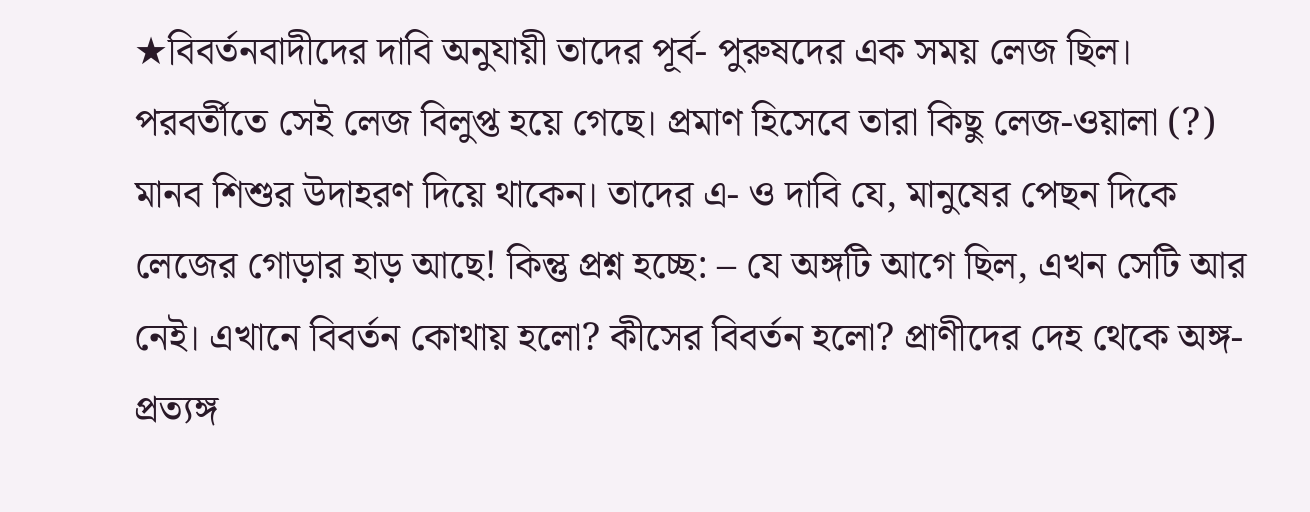★বিবর্তনবাদীদের দাবি অনুযায়ী তাদের পূর্ব- পুরুষদের এক সময় লেজ ছিল। পরবর্তীতে সেই লেজ বিলুপ্ত হয়ে গেছে। প্রমাণ হিসেবে তারা কিছু লেজ-ওয়ালা (?) মানব শিশুর উদাহরণ দিয়ে থাকেন। তাদের এ- ও দাবি যে, মানুষের পেছন দিকে লেজের গোড়ার হাড় আছে! কিন্তু প্রশ্ন হচ্ছে: – যে অঙ্গটি আগে ছিল, এখন সেটি আর নেই। এখানে বিবর্তন কোথায় হলো? কীসের বিবর্তন হলো? প্রাণীদের দেহ থেকে অঙ্গ-প্রত্যঙ্গ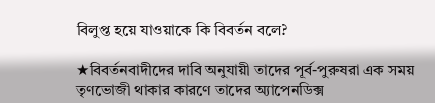বিলুপ্ত হয়ে যাওয়াকে কি বিবর্তন বলে?

★বিবর্তনবাদীদের দাবি অনুযায়ী তাদের পূর্ব-পুরুষরা এক সময় তৃণভোজী থাকার কারণে তাদের অ্যাপেনডিক্স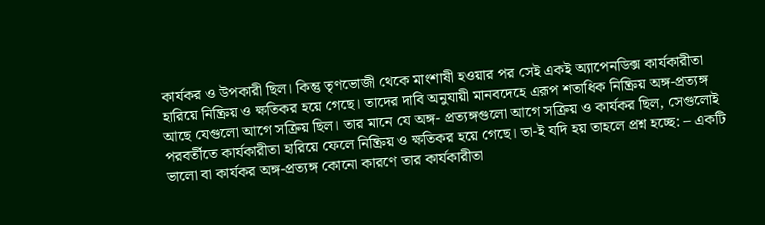কার্যকর ও উপকারী ছিল। কিন্তু তৃণভোজী থেকে মাংশাষী হওয়ার পর সেই একই অ্যাপেনডিক্স কার্যকারীতা হারিয়ে নিষ্ক্রিয় ও ক্ষতিকর হয়ে গেছে। তাদের দাবি অনুযায়ী মানবদেহে এরূপ শতাধিক নিষ্ক্রিয় অঙ্গ-প্রত্যঙ্গ আছে যেগুলো আগে সক্রিয় ছিল। তার মানে যে অঙ্গ- প্রত্যঙ্গগুলো আগে সক্রিয় ও কার্যকর ছিল, সেগুলোই পরবর্তীতে কার্যকারীতা হারিয়ে ফেলে নিষ্ক্রিয় ও ক্ষতিকর হয়ে গেছে। তা-ই যদি হয় তাহলে প্রশ্ন হচ্ছে: – একটি ভালো বা কার্যকর অঙ্গ-প্রত্যঙ্গ কোনো কারণে তার কার্যকারীতা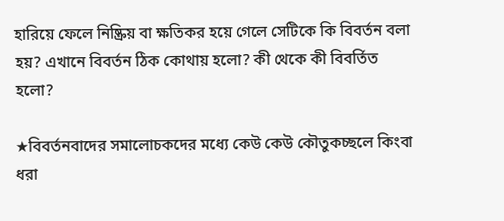হারিয়ে ফেলে নিষ্ক্রিয় বা ক্ষতিকর হয়ে গেলে সেটিকে কি বিবর্তন বলা হয়? এখানে বিবর্তন ঠিক কোথায় হলো? কী থেকে কী বিবর্তিত হলো?

★বিবর্তনবাদের সমালোচকদের মধ্যে কেউ কেউ কৌতুকচ্ছলে কিংবা ধরা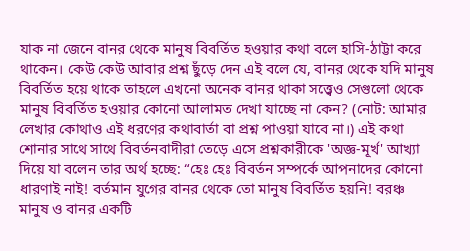যাক না জেনে বানর থেকে মানুষ বিবর্তিত হওয়ার কথা বলে হাসি-ঠাট্টা করে থাকেন। কেউ কেউ আবার প্রশ্ন ছুঁড়ে দেন এই বলে যে, বানর থেকে যদি মানুষ বিবর্তিত হয়ে থাকে তাহলে এখনো অনেক বানর থাকা সত্ত্বেও সেগুলো থেকে মানুষ বিবর্তিত হওয়ার কোনো আলামত দেখা যাচ্ছে না কেন? (নোট: আমার লেখার কোথাও এই ধরণের কথাবার্তা বা প্রশ্ন পাওয়া যাবে না।) এই কথা শোনার সাথে সাথে বিবর্তনবাদীরা তেড়ে এসে প্রশ্নকারীকে 'অজ্ঞ-মূর্খ' আখ্যা দিয়ে যা বলেন তার অর্থ হচ্ছে: “হেঃ হেঃ বিবর্তন সম্পর্কে আপনাদের কোনো ধারণাই নাই! বর্তমান যুগের বানর থেকে তো মানুষ বিবর্তিত হয়নি! বরঞ্চ মানুষ ও বানর একটি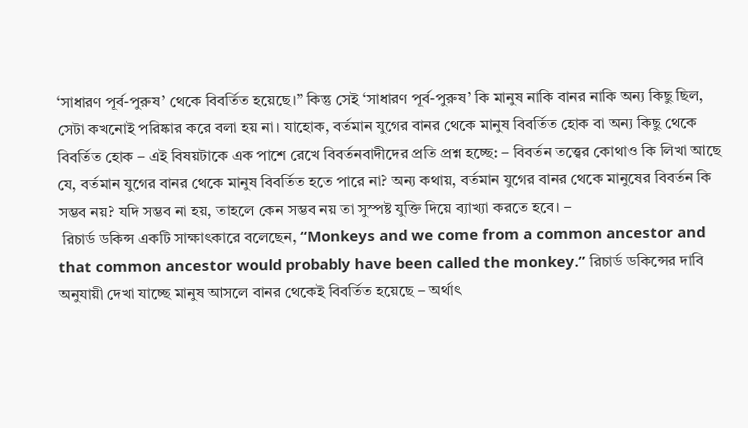‘সাধারণ পূর্ব-পুরুষ’ থেকে বিবর্তিত হয়েছে।” কিন্তু সেই ‘সাধারণ পূর্ব-পুরুষ’ কি মানুষ নাকি বানর নাকি অন্য কিছু ছিল, সেটা কখনোই পরিষ্কার করে বলা হয় না। যাহোক, বর্তমান যুগের বানর থেকে মানুষ বিবর্তিত হোক বা অন্য কিছু থেকে বিবর্তিত হোক – এই বিষয়টাকে এক পাশে রেখে বিবর্তনবাদীদের প্রতি প্রশ্ন হচ্ছে: – বিবর্তন তত্ত্বের কোথাও কি লিখা আছে যে, বর্তমান যুগের বানর থেকে মানুষ বিবর্তিত হতে পারে না? অন্য কথায়, বর্তমান যুগের বানর থেকে মানুষের বিবর্তন কি সম্ভব নয়? যদি সম্ভব না হয়, তাহলে কেন সম্ভব নয় তা সুস্পষ্ট যুক্তি দিয়ে ব্যাখ্যা করতে হবে। –
 রিচার্ড ডকিন্স একটি সাক্ষাৎকারে বলেছেন, “Monkeys and we come from a common ancestor and that common ancestor would probably have been called the monkey.” রিচার্ড ডকিন্সের দাবি অনুযায়ী দেখা যাচ্ছে মানুষ আসলে বানর থেকেই বিবর্তিত হয়েছে – অর্থাৎ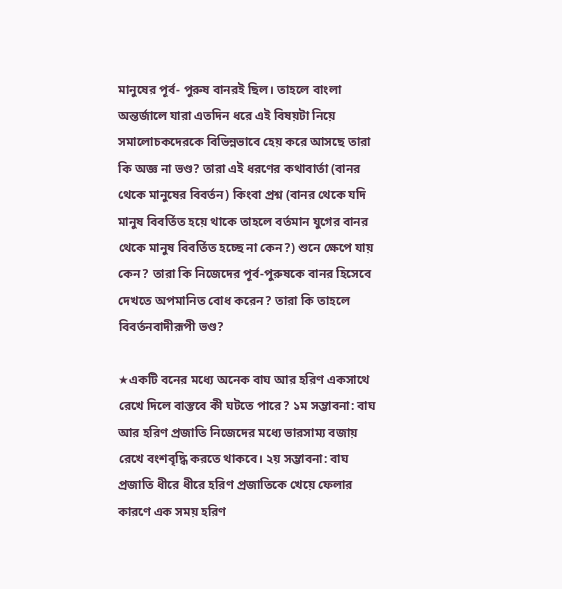মানুষের পূর্ব- পুরুষ বানরই ছিল। তাহলে বাংলা অন্তর্জালে যারা এতদিন ধরে এই বিষয়টা নিয়ে সমালোচকদেরকে বিভিন্নভাবে হেয় করে আসছে তারা কি অজ্ঞ না ভণ্ড? তারা এই ধরণের কথাবার্তা (বানর থেকে মানুষের বিবর্তন) কিংবা প্রশ্ন (বানর থেকে যদি মানুষ বিবর্তিত হয়ে থাকে তাহলে বর্তমান যুগের বানর থেকে মানুষ বিবর্তিত হচ্ছে না কেন?) শুনে ক্ষেপে যায় কেন? তারা কি নিজেদের পূর্ব-পুরুষকে বানর হিসেবে দেখতে অপমানিত বোধ করেন? তারা কি তাহলে বিবর্তনবাদীরূপী ভণ্ড?

★একটি বনের মধ্যে অনেক বাঘ আর হরিণ একসাথে রেখে দিলে বাস্তবে কী ঘটতে পারে? ১ম সম্ভাবনা: বাঘ আর হরিণ প্রজাতি নিজেদের মধ্যে ভারসাম্য বজায় রেখে বংশবৃদ্ধি করতে থাকবে। ২য় সম্ভাবনা: বাঘ প্রজাতি ধীরে ধীরে হরিণ প্রজাতিকে খেয়ে ফেলার কারণে এক সময় হরিণ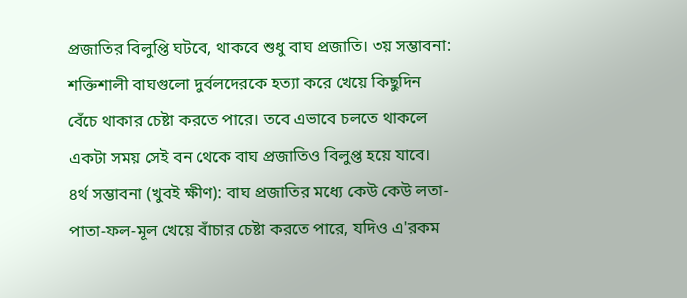প্রজাতির বিলুপ্তি ঘটবে, থাকবে শুধু বাঘ প্রজাতি। ৩য় সম্ভাবনা: শক্তিশালী বাঘগুলো দুর্বলদেরকে হত্যা করে খেয়ে কিছুদিন বেঁচে থাকার চেষ্টা করতে পারে। তবে এভাবে চলতে থাকলে একটা সময় সেই বন থেকে বাঘ প্রজাতিও বিলুপ্ত হয়ে যাবে। ৪র্থ সম্ভাবনা (খুবই ক্ষীণ): বাঘ প্রজাতির মধ্যে কেউ কেউ লতা-পাতা-ফল-মূল খেয়ে বাঁচার চেষ্টা করতে পারে, যদিও এ'রকম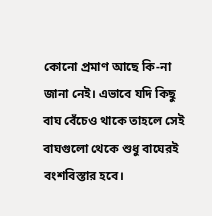কোনো প্রমাণ আছে কি-না জানা নেই। এভাবে যদি কিছু বাঘ বেঁচেও থাকে তাহলে সেই বাঘগুলো থেকে শুধু বাঘেরই বংশবিস্তার হবে।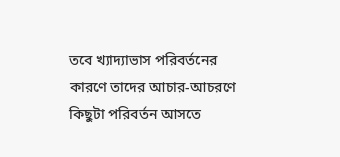তবে খ্যাদ্যাভাস পরিবর্তনের কারণে তাদের আচার-আচরণে কিছুটা পরিবর্তন আসতে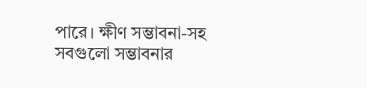পারে। ক্ষীণ সম্ভাবনা-সহ সবগুলো সম্ভাবনার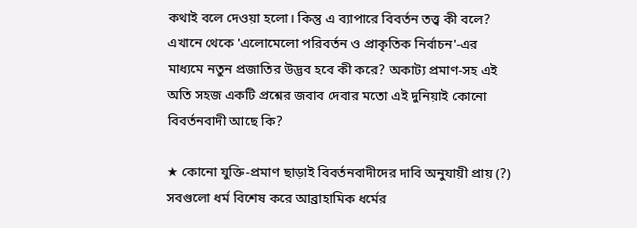কথাই বলে দেওয়া হলো। কিন্তু এ ব্যাপারে বিবর্তন তত্ত্ব কী বলে? এখানে থেকে 'এলোমেলো পরিবর্তন ও প্রাকৃতিক নির্বাচন'-এর মাধ্যমে নতুন প্রজাতির উদ্ভব হবে কী করে? অকাট্য প্রমাণ-সহ এই অতি সহজ একটি প্রশ্নের জবাব দেবার মতো এই দুনিয়াই কোনো বিবর্তনবাদী আছে কি?

★ কোনো যুক্তি-প্রমাণ ছাড়াই বিবর্তনবাদীদের দাবি অনুযায়ী প্রায় (?) সবগুলো ধর্ম বিশেষ করে আব্রাহামিক ধর্মের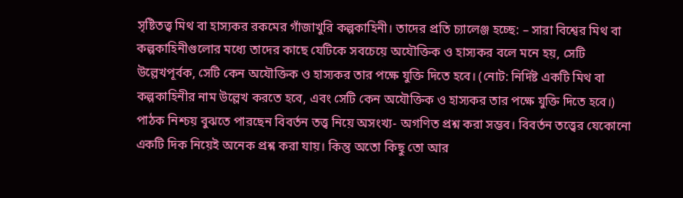সৃষ্টিতত্ত্ব মিথ বা হাস্যকর রকমের গাঁজাখুরি কল্পকাহিনী। তাদের প্রতি চ্যালেঞ্জ হচ্ছে: – সারা বিশ্বের মিথ বা কল্পকাহিনীগুলোর মধ্যে তাদের কাছে যেটিকে সবচেয়ে অযৌক্তিক ও হাস্যকর বলে মনে হয়, সেটি উল্লেখপূর্বক, সেটি কেন অযৌক্তিক ও হাস্যকর তার পক্ষে যুক্তি দিতে হবে। (নোট: নির্দিষ্ট একটি মিথ বা কল্পকাহিনীর নাম উল্লেখ করতে হবে, এবং সেটি কেন অযৌক্তিক ও হাস্যকর তার পক্ষে যুক্তি দিতে হবে।) পাঠক নিশ্চয় বুঝতে পারছেন বিবর্তন তত্ত্ব নিয়ে অসংখ্য- অগণিত প্রশ্ন করা সম্ভব। বিবর্তন তত্ত্বের যেকোনো একটি দিক নিয়েই অনেক প্রশ্ন করা যায়। কিন্তু অতো কিছু তো আর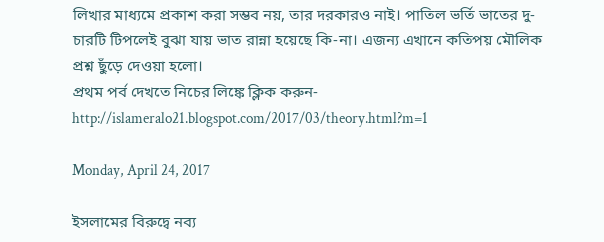লিখার মাধ্যমে প্রকাশ করা সম্ভব নয়, তার দরকারও নাই। পাতিল ভর্তি ভাতের দু-চারটি টিপলেই বুঝা যায় ভাত রান্না হয়েছে কি-না। এজন্য এখানে কতিপয় মৌলিক প্রশ্ন ছুঁড়ে দেওয়া হলো।
প্রথম পর্ব দেখতে নিচের লিঙ্কে ক্লিক করুন-http://islameralo21.blogspot.com/2017/03/theory.html?m=1

Monday, April 24, 2017

ইসলামের বিরুদ্বে নব্য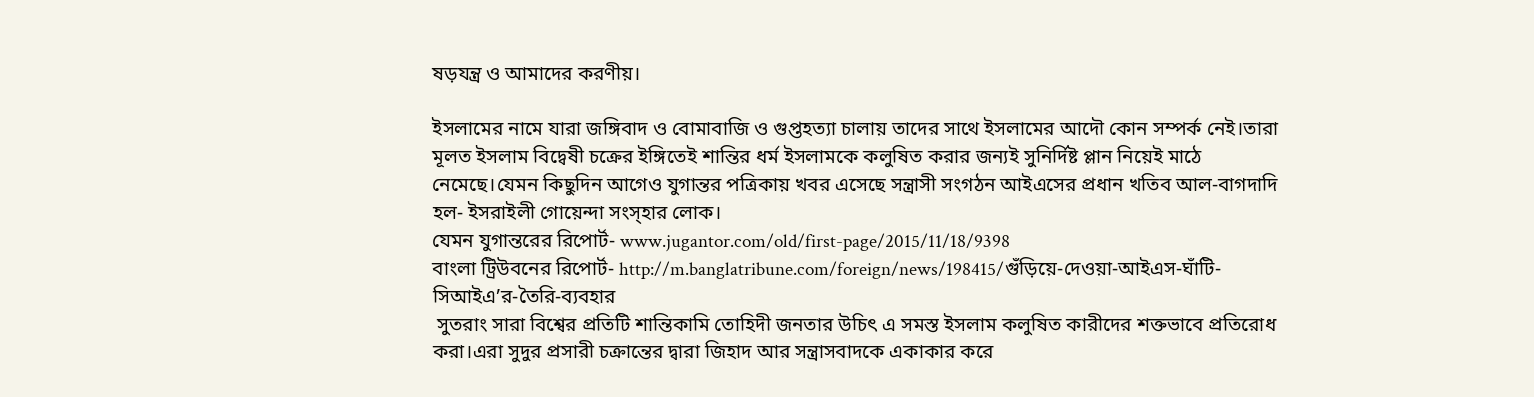ষড়যন্ত্র ও আমাদের করণীয়।

ইসলামের নামে যারা জঙ্গিবাদ ও বোমাবাজি ও গুপ্তহত্যা চালায় তাদের সাথে ইসলামের আদৌ কোন সম্পর্ক নেই।তারা মূলত ইসলাম বিদ্বেষী চক্রের ইঙ্গিতেই শান্তির ধর্ম ইসলামকে কলুষিত করার জন্যই সুনির্দিষ্ট প্লান নিয়েই মাঠে নেমেছে।যেমন কিছুদিন আগেও যুগান্তর পত্রিকায় খবর এসেছে সন্ত্রাসী সংগঠন আইএসের প্রধান খতিব আল-বাগদাদি হল- ইসরাইলী গোয়েন্দা সংস্হার লোক।
যেমন যুগান্তরের রিপোর্ট- www.jugantor.com/old/first-page/2015/11/18/9398
বাংলা ট্রিউবনের রিপোর্ট- http://m.banglatribune.com/foreign/news/198415/গুঁড়িয়ে-দেওয়া-আইএস-ঘাঁটি-সিআইএ’র-তৈরি-ব্যবহার
 সুতরাং সারা বিশ্বের প্রতিটি শান্তিকামি তোহিদী জনতার উচিৎ এ সমস্ত ইসলাম কলুষিত কারীদের শক্তভাবে প্রতিরোধ করা।এরা সুদুর প্রসারী চক্রান্তের দ্বারা জিহাদ আর সন্ত্রাসবাদকে একাকার করে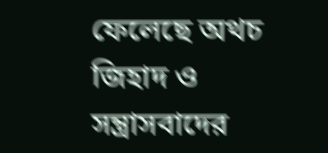ফেলেছে অথচ জিহাদ ও সন্ত্রাসবাদের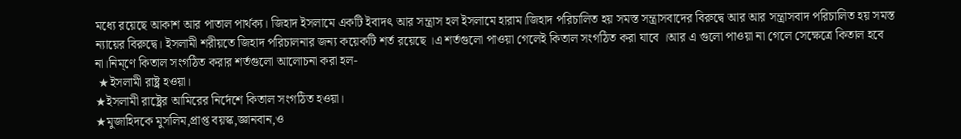মধ্যে রয়েছে আকাশ আর পাতাল পার্থক্য। জিহাদ ইসলামে একটি ইবাদৎ আর সন্ত্রাস হল ইসলামে হারাম।জিহাদ পরিচালিত হয় সমস্ত সন্ত্রাসবাদের বিরুদ্বে আর আর সন্ত্রাসবাদ পরিচালিত হয় সমস্ত ন্যায়ের বিরুদ্বে। ইসলামী শরীয়তে জিহাদ পরিচালনার জন্য কয়েকটি শর্ত রয়েছে ।এ শর্তগুলো পাওয়া গেলেই কিতাল সংগঠিত করা যাবে ।আর এ গুলো পাওয়া না গেলে সেক্ষেত্রে কিতাল হবে না।নিম্ণে কিতাল সংগঠিত করার শর্তগুলো আলোচনা করা হল-
 ★ইসলামী রাষ্ট্র হওয়া।
★ইসলামী রাষ্ট্রের আমিরের নির্দেশে কিতাল সংগঠিত হওয়া।
★মুজাহিদকে মুসলিম,প্রাপ্ত বয়স্ক,জ্ঞানবান,ও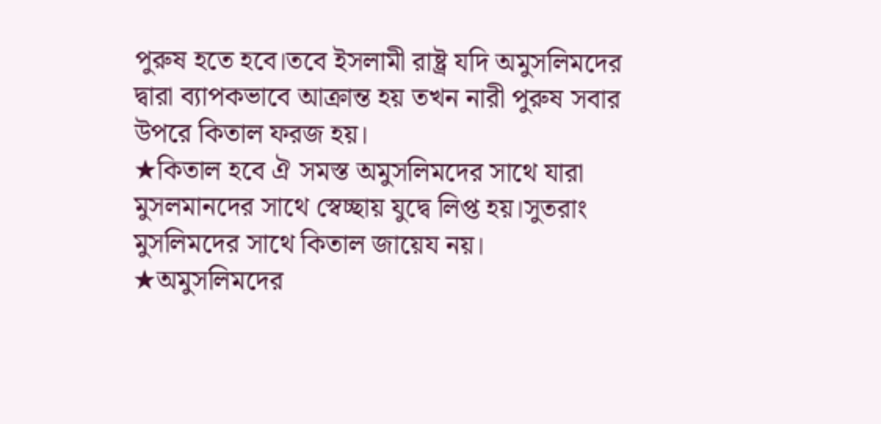পুরুষ হতে হবে।তবে ইসলামী রাষ্ট্র যদি অমুসলিমদের দ্বারা ব্যাপকভাবে আক্রান্ত হয় তখন নারী পুরুষ সবার উপরে কিতাল ফরজ হয়।
★কিতাল হবে ঐ সমস্ত অমুসলিমদের সাথে যারা মুসলমানদের সাথে স্বেচ্ছায় যুদ্বে লিপ্ত হয়।সুতরাং মুসলিমদের সাথে কিতাল জায়েয নয়।
★অমুসলিমদের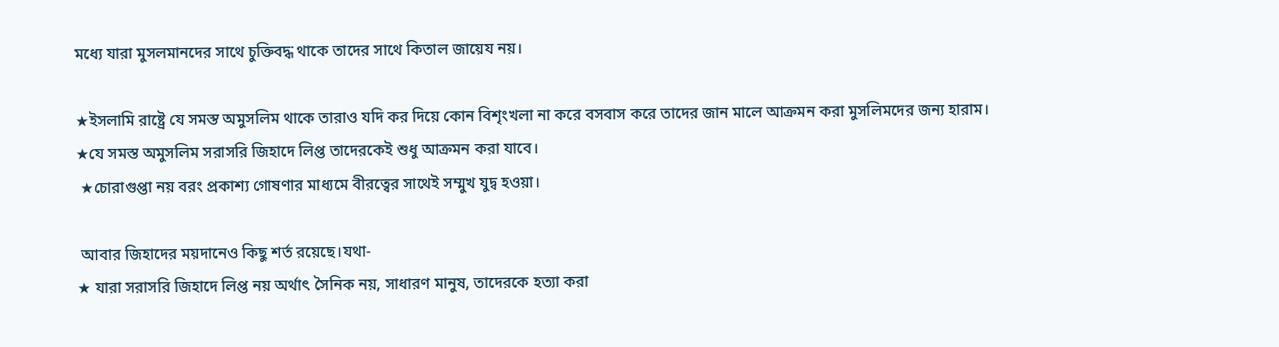মধ্যে যারা মুসলমানদের সাথে চুক্তিবদ্ধ থাকে তাদের সাথে কিতাল জায়েয নয়।

★ইসলামি রাষ্ট্রে যে সমস্ত অমুসলিম থাকে তারাও যদি কর দিয়ে কোন বিশৃংখলা না করে বসবাস করে তাদের জান মালে আক্রমন করা মুসলিমদের জন্য হারাম।
★যে সমস্ত অমুসলিম সরাসরি জিহাদে লিপ্ত তাদেরকেই শুধু আক্রমন করা যাবে।
 ★চোরাগুপ্তা নয় বরং প্রকাশ্য গোষণার মাধ্যমে বীরত্বের সাথেই সম্মুখ যুদ্ব হওয়া।

 আবার জিহাদের ময়দানেও কিছু শর্ত রয়েছে।যথা-
★ যারা সরাসরি জিহাদে লিপ্ত নয় অর্থাৎ সৈনিক নয়, সাধারণ মানুষ, তাদেরকে হত্যা করা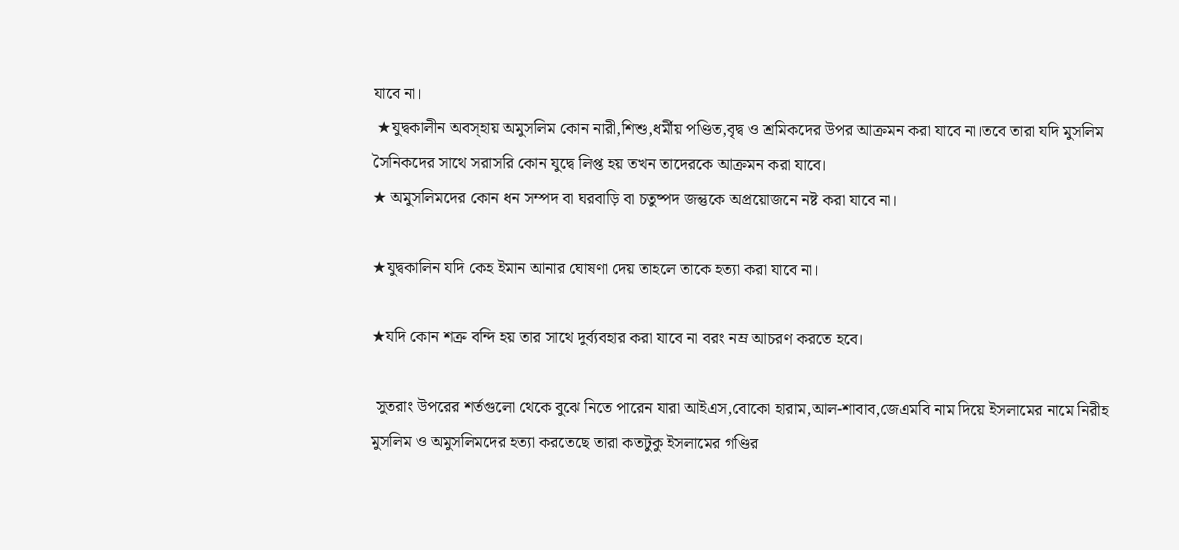যাবে না।
 ★যুদ্বকালীন অবস্হায় অমুসলিম কোন নারী,শিশু,ধর্মীয় পণ্ডিত,বৃদ্ব ও শ্রমিকদের উপর আক্রমন করা যাবে না।তবে তারা যদি মুসলিম সৈনিকদের সাথে সরাসরি কোন যুদ্বে লিপ্ত হয় তখন তাদেরকে আক্রমন করা যাবে।
★ অমুসলিমদের কোন ধন সম্পদ বা ঘরবাড়ি বা চতুষ্পদ জন্তুকে অপ্রয়োজনে নষ্ট করা যাবে না।

★যুদ্বকালিন যদি কেহ ইমান আনার ঘোষণা দেয় তাহলে তাকে হত্যা করা যাবে না।

★যদি কোন শত্রু বন্দি হয় তার সাথে দুর্ব্যবহার করা যাবে না বরং নম্র আচরণ করতে হবে।

 সুতরাং উপরের শর্তগুলো থেকে বুঝে নিতে পারেন যারা আইএস,বোকো হারাম,আল-শাবাব,জেএমবি নাম দিয়ে ইসলামের নামে নিরীহ মুসলিম ও অমুসলিমদের হত্যা করতেছে তারা কতটুকু ইসলামের গণ্ডির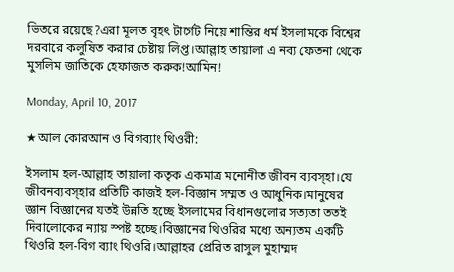ভিতরে রয়েছে?এরা মূলত বৃহৎ টার্গেট নিয়ে শান্তির ধর্ম ইসলামকে বিশ্বের দরবারে কলুষিত করার চেষ্টায় লিপ্ত।আল্লাহ তায়ালা এ নব্য ফেতনা থেকে মুসলিম জাতিকে হেফাজত করুক!আমিন!

Monday, April 10, 2017

★আল কোরআন ও বিগব্যাং থিওরী:

ইসলাম হল-আল্লাহ তায়ালা কতৃক একমাত্র মনোনীত জীবন ব্যবস্হা।যে জীবনব্যবস্হার প্রতিটি কাজই হল-বিজ্ঞান সম্মত ও আধুনিক।মানুষের জ্ঞান বিজ্ঞানের যতই উন্নতি হচ্ছে ইসলামের বিধানগুলোর সত্যতা ততই দিবালোকের ন্যায় স্পষ্ট হচ্ছে।বিজ্ঞানের থিওরির মধ্যে অন্যতম একটি থিওরি হল-বিগ ব্যাং থিওরি।আল্লাহর প্রেরিত রাসুল মুহাম্মদ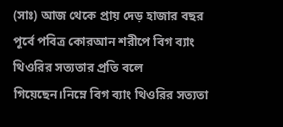(সাঃ) আজ থেকে প্রায় দেড় হাজার বছর পূর্বে পবিত্র কোরআন শরীপে বিগ ব্যাং থিওরির সত্যতার প্রতি বলে গিয়েছেন।নিম্নে বিগ ব্যাং থিওরির সত্যতা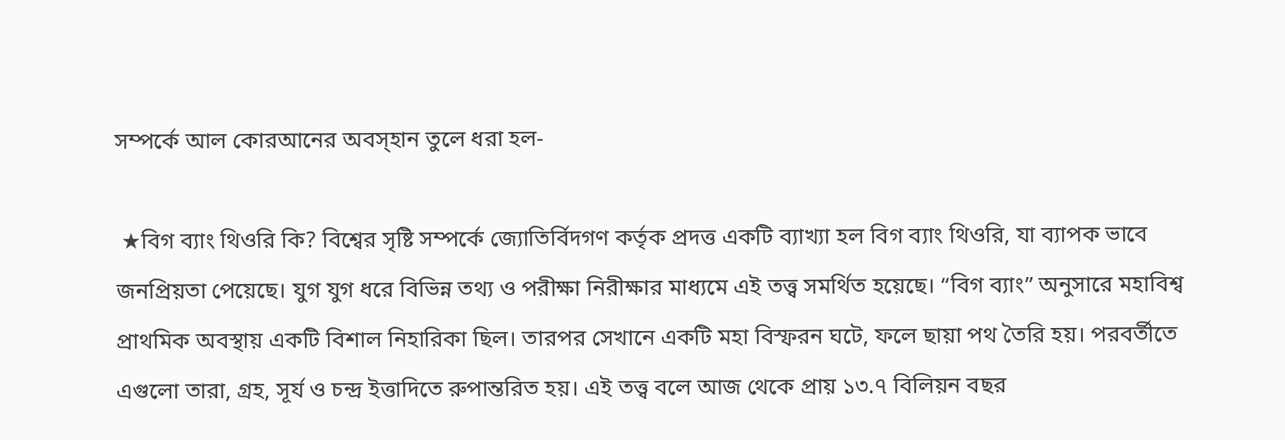সম্পর্কে আল কোরআনের অবস্হান তুলে ধরা হল-

 ★বিগ ব্যাং থিওরি কি? বিশ্বের সৃষ্টি সম্পর্কে জ্যোতির্বিদগণ কর্তৃক প্রদত্ত একটি ব্যাখ্যা হল বিগ ব্যাং থিওরি, যা ব্যাপক ভাবে জনপ্রিয়তা পেয়েছে। যুগ যুগ ধরে বিভিন্ন তথ্য ও পরীক্ষা নিরীক্ষার মাধ্যমে এই তত্ত্ব সমর্থিত হয়েছে। “বিগ ব্যাং” অনুসারে মহাবিশ্ব প্রাথমিক অবস্থায় একটি বিশাল নিহারিকা ছিল। তারপর সেখানে একটি মহা বিস্ফরন ঘটে, ফলে ছায়া পথ তৈরি হয়। পরবর্তীতে এগুলো তারা, গ্রহ, সূর্য ও চন্দ্র ইত্তাদিতে রুপান্তরিত হয়। এই তত্ত্ব বলে আজ থেকে প্রায় ১৩.৭ বিলিয়ন বছর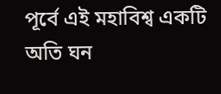পূর্বে এই মহাবিশ্ব একটি অতি ঘন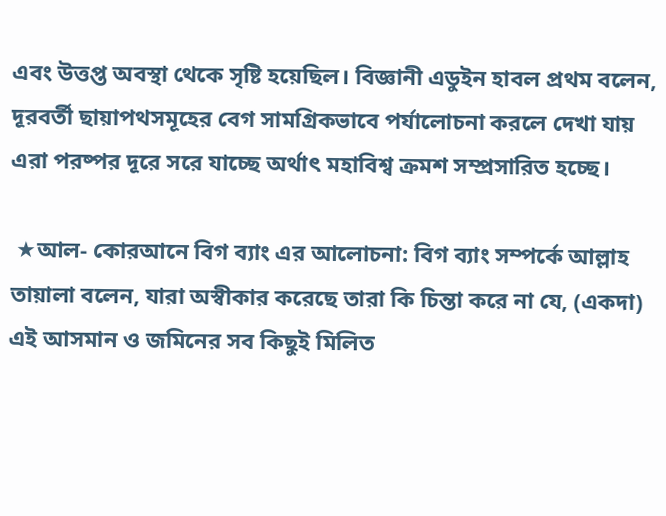এবং উত্তপ্ত অবস্থা থেকে সৃষ্টি হয়েছিল। বিজ্ঞানী এডুইন হাবল প্রথম বলেন, দূরবর্তী ছায়াপথসমূহের বেগ সামগ্রিকভাবে পর্যালোচনা করলে দেখা যায় এরা পরষ্পর দূরে সরে যাচ্ছে অর্থাৎ মহাবিশ্ব ক্রমশ সম্প্রসারিত হচ্ছে।

 ★আল- কোরআনে বিগ ব্যাং এর আলোচনা: বিগ ব্যাং সম্পর্কে আল্লাহ তায়ালা বলেন, যারা অস্বীকার করেছে তারা কি চিন্তা করে না যে, (একদা) এই আসমান ও জমিনের সব কিছুই মিলিত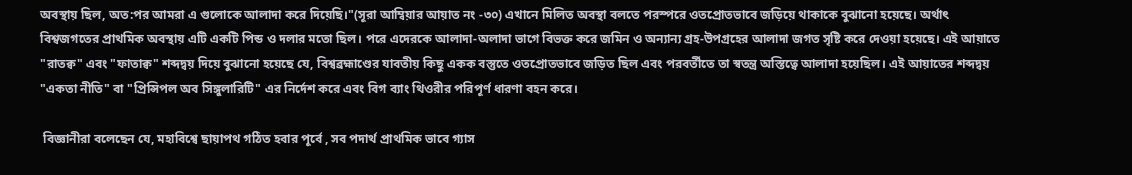অবস্থায় ছিল, অত:পর আমরা এ গুলোকে আলাদা করে দিয়েছি।"(সূরা আম্বিয়ার আয়াত নং -৩০) এখানে মিলিত অবস্থা বলতে পরস্পরে ওতপ্রোতভাবে জড়িয়ে থাকাকে বুঝানো হয়েছে। অর্থাৎ বিশ্বজগতের প্রাথমিক অবস্থায় এটি একটি পিন্ড ও দলার মতো ছিল। পরে এদেরকে আলাদা-অলাদা ভাগে বিভক্ত করে জমিন ও অন্যান্য গ্রহ-উপগ্রহের আলাদা জগত সৃষ্টি করে দেওয়া হয়েছে। এই আয়াতে "রাতক্ব" এবং "ফাতাক্ব" শব্দদ্বয় দিয়ে বুঝানো হয়েছে যে, বিশ্বব্রহ্মাণ্ডের যাবতীয় কিছু একক বস্তুতে ওতপ্রোতভাবে জড়িত ছিল এবং পরবর্তীতে তা স্বতন্ত্র অস্তিত্বে আলাদা হয়েছিল। এই আয়াতের শব্দদ্বয় "একতা নীতি" বা "প্রিন্সিপল অব সিঙ্গুলারিটি" এর নির্দেশ করে এবং বিগ ব্যাং থিওরীর পরিপূর্ণ ধারণা বহন করে।

 বিজ্ঞানীরা বলেছেন যে, মহাবিশ্বে ছায়াপথ গঠিত হবার পূর্বে , সব পদার্থ প্রাথমিক ভাবে গ্যাস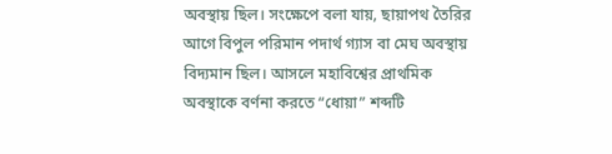অবস্থায় ছিল। সংক্ষেপে বলা যায়, ছায়াপথ তৈরির আগে বিপুল পরিমান পদার্থ গ্যাস বা মেঘ অবস্থায় বিদ্যমান ছিল। আসলে মহাবিশ্বের প্রাথমিক অবস্থাকে বর্ণনা করতে “ধোয়া” শব্দটি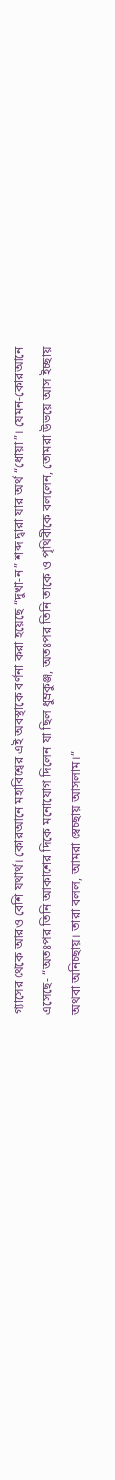গ্যাসের থেকে আরও বেশি যথার্থ। কোরআনে মহাবিশ্বের এই অবস্থাকে বর্ণনা করা হয়েছে “দুখা-ন” শব্দ দ্বারা যার অর্থ “ধোয়া”। যেমন-কোরআনে এসেছে- “অতঃপর তিনি আকাশের দিকে মনোযোগ দিলেন যা ছিল ধুম্রকুঞ্জ, অতঃপর তিনি তাকে ও পৃথিবীকে বললেন, তোমরা উভয়ে আস ইচ্ছায় অথবা অনিচ্ছায়। তারা বলল, আমরা স্বেচ্ছায় আসলাম।”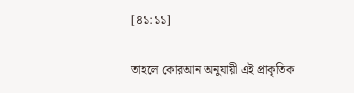[৪১:১১]

তাহলে কোরআন অনুযায়ী এই প্রাকৃতিক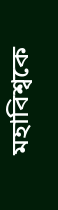মহাবিশ্বকে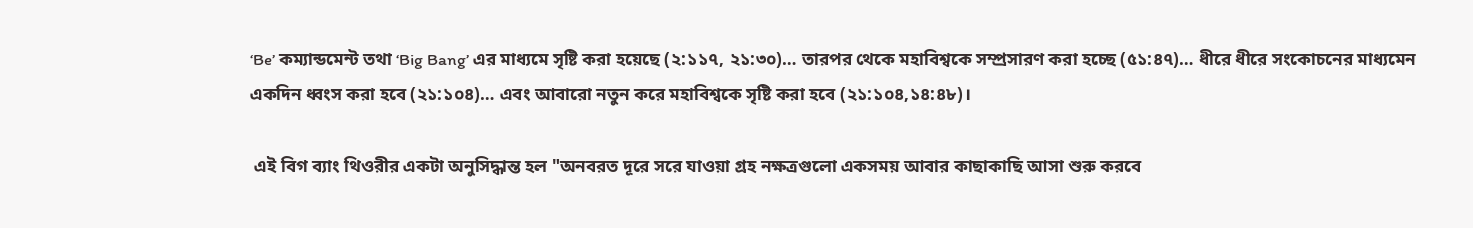‘Be’ কম্যান্ডমেন্ট তথা ‘Big Bang’ এর মাধ্যমে সৃষ্টি করা হয়েছে (২:১১৭, ২১:৩০)… তারপর থেকে মহাবিশ্বকে সম্প্রসারণ করা হচ্ছে (৫১:৪৭)… ধীরে ধীরে সংকোচনের মাধ্যমেন একদিন ধ্বংস করা হবে (২১:১০৪)… এবং আবারো নতুন করে মহাবিশ্বকে সৃষ্টি করা হবে (২১:১০৪,১৪:৪৮)।

 এই বিগ ব্যাং থিওরীর একটা অনুসিদ্ধান্ত হল "অনবরত দূরে সরে যাওয়া গ্রহ নক্ষত্রগুলো একসময় আবার কাছাকাছি আসা শুরু করবে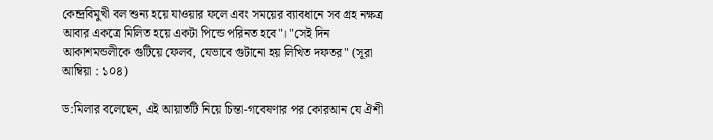কেন্দ্রবিমুখী বল শুন্য হয়ে যাওয়ার ফলে এবং সময়ের ব্যাবধানে সব গ্রহ নক্ষত্র আবার একত্রে মিলিত হয়ে একটা পিন্ডে পরিনত হবে"। "সেই দিন আকাশমন্ডলীকে গুটিয়ে ফেলব, যেভাবে গুটানো হয় লিখিত দফতর" (সূরা আম্বিয়া : ১০৪)

ড:মিলার বলেছেন, এই আয়াতটি নিয়ে চিন্তা-গবেষণার পর কোরআন যে ঐশী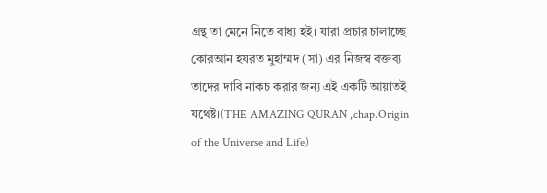গ্রন্থ তা মেনে নিতে বাধ্য হই। যারা প্রচার চালাচ্ছে কোরআন হযরত মুহাম্মদ (সা) এর নিজস্ব বক্তব্য তাদের দাবি নাকচ করার জন্য এই একটি আয়াতই যথেষ্ট।(THE AMAZING QURAN ,chap.Origin of the Universe and Life)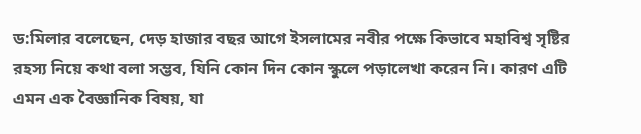ড:মিলার বলেছেন, দেড় হাজার বছর আগে ইসলামের নবীর পক্ষে কিভাবে মহাবিশ্ব সৃষ্টির রহস্য নিয়ে কথা বলা সম্ভব, যিনি কোন দিন কোন স্কুলে পড়ালেখা করেন নি। কারণ এটি এমন এক বৈজ্ঞানিক বিষয়, যা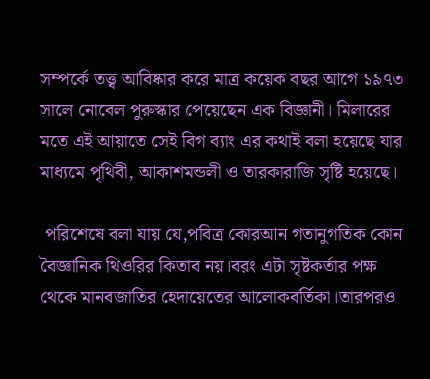সম্পর্কে তত্ত্ব আবিষ্কার করে মাত্র কয়েক বছর আগে ১৯৭৩ সালে নোবেল পুরুস্কার পেয়েছেন এক বিজ্ঞানী। মিলারের মতে এই আয়াতে সেই বিগ ব্যাং এর কথাই বলা হয়েছে যার মাধ্যমে পৃথিবী, আকাশমন্ডলী ও তারকারাজি সৃষ্টি হয়েছে।

 পরিশেষে বলা যায় যে,পবিত্র কোরআন গতানুগতিক কোন বৈজ্ঞানিক থিওরির কিতাব নয়।বরং এটা সৃষ্টকর্তার পক্ষ থেকে মানবজাতির হেদায়েতের আলোকবর্তিকা।তারপরও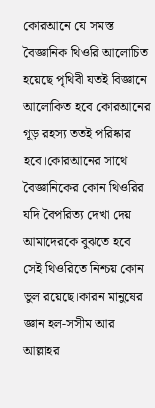কোরআনে যে সমস্ত বৈজ্ঞানিক থিওরি আলোচিত হয়েছে পৃথিবী যতই বিজ্ঞানে আলোকিত হবে কোরআনের গূড় রহস্য ততই পরিষ্কার হবে।কোরআনের সাথে বৈজ্ঞানিকের কোন থিওরির যদি বৈপরিত্য দেখা দেয় আমাদেরকে বুঝতে হবে সেই থিওরিতে নিশ্চয় কোন ভুল রয়েছে।কারন মানুষের জ্ঞান হল-সসীম আর আল্লাহর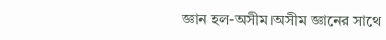জ্ঞান হল-অসীম।অসীম জ্ঞানের সাথে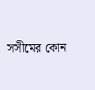সসীমের কোন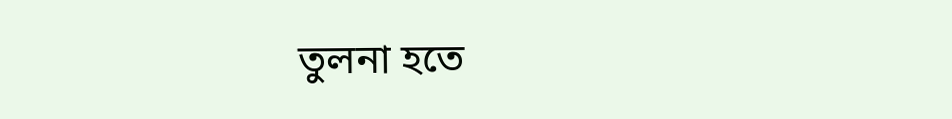তুলনা হতে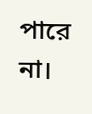পারে না।